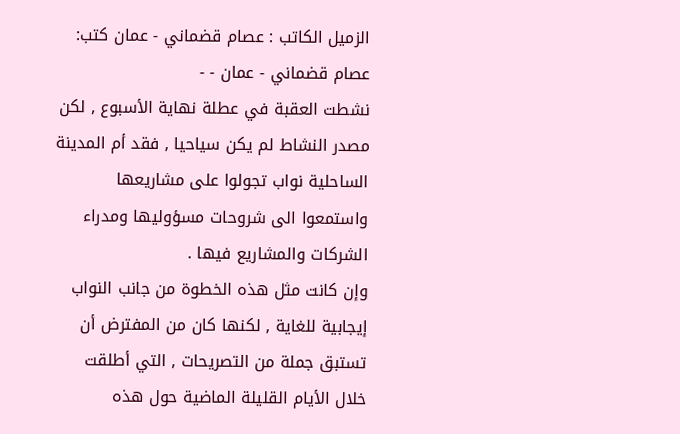الزميل الكاتب : عصام قضماني - عمان كتب: عصام قضماني - عمان - -
نشطت العقبة في عطلة نهاية الأسبوع , لكن مصدر النشاط لم يكن سياحيا , فقد أم المدينة الساحلية نواب تجولوا على مشاريعها واستمعوا الى شروحات مسؤوليها ومدراء الشركات والمشاريع فيها .
وإن كانت مثل هذه الخطوة من جانب النواب إيجابية للغاية , لكنها كان من المفترض أن تستبق جملة من التصريحات , التي أطلقت خلال الأيام القليلة الماضية حول هذه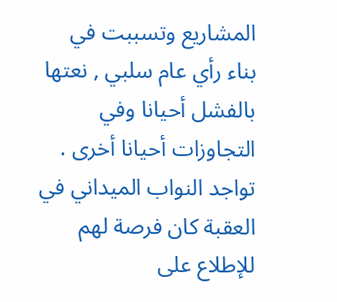المشاريع وتسببت في بناء رأي عام سلبي , نعتها بالفشل أحيانا وفي التجاوزات أحيانا أخرى .
تواجد النواب الميداني في العقبة كان فرصة لهم للإطلاع على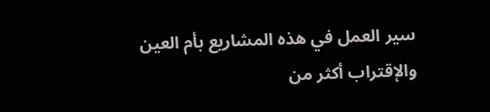سير العمل في هذه المشاريع بأم العين والإقتراب أكثر من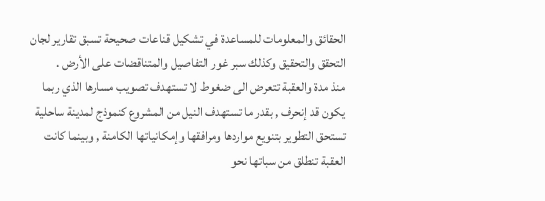الحقائق والمعلومات للمساعدة في تشكيل قناعات صحيحة تسبق تقارير لجان التحقق والتحقيق وكذلك سبر غور التفاصيل والمتناقضات على الأرض .
منذ مدة والعقبة تتعرض الى ضغوط لا تستهدف تصويب مسارها الذي ربما يكون قد إنحرف , بقدر ما تستهدف النيل من المشروع كنموذج لمدينة ساحلية تستحق التطوير بتنويع مواردها ومرافقها وإمكانياتها الكامنة , وبينما كانت العقبة تنطلق من سباتها نحو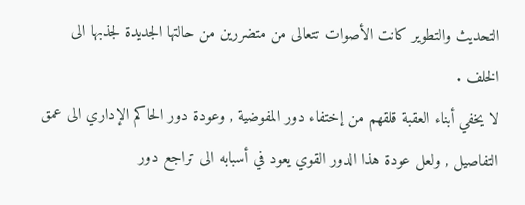التحديث والتطوير كانت الأصوات تتعالى من متضررين من حالتها الجديدة لجذبها الى الخلف .
لا يخفي أبناء العقبة قلقهم من إختفاء دور المفوضية , وعودة دور الحاكم الإداري الى عمق التفاصيل , ولعل عودة هذا الدور القوي يعود في أسبابه الى تراجع دور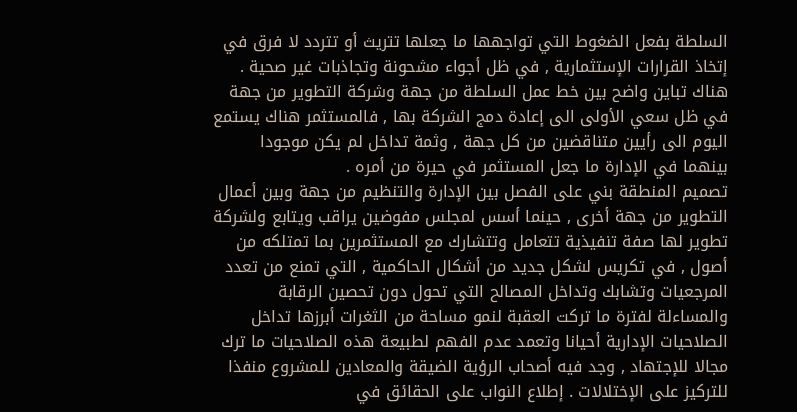السلطة بفعل الضغوط التي تواجهها ما جعلها تتريث أو تتردد لا فرق في إتخاذ القرارات الإستثمارية , في ظل أجواء مشحونة وتجاذبات غير صحية .
هناك تباين واضح بين خط عمل السلطة من جهة وشركة التطوير من جهة في ظل سعي الأولى الى إعادة دمج الشركة بها , فالمستثمر هناك يستمع اليوم الى رأيين متناقضين من كل جهة , وثمة تداخل لم يكن موجودا بينهما في الإدارة ما جعل المستثمر في حيرة من أمره .
تصميم المنطقة بني على الفصل بين الإدارة والتنظيم من جهة وبين أعمال التطوير من جهة أخرى , حينما أسس لمجلس مفوضين يراقب ويتابع ولشركة تطوير لها صفة تنفيذية تتعامل وتتشارك مع المستثمرين بما تمتلكه من أصول , في تكريس لشكل جديد من أشكال الحاكمية , التي تمنع من تعدد المرجعيات وتشابك وتداخل المصالح التي تحول دون تحصين الرقابة والمساءلة لفترة ما تركت العقبة لنمو مساحة من الثغرات أبرزها تداخل الصلاحيات الإدارية أحيانا وتعمد عدم الفهم لطبيعة هذه الصلاحيات ما ترك مجالا للإجتهاد , وجد فيه أصحاب الرؤية الضيقة والمعادين للمشروع منفذا للتركيز على الإختلالات . إطلاع النواب على الحقائق في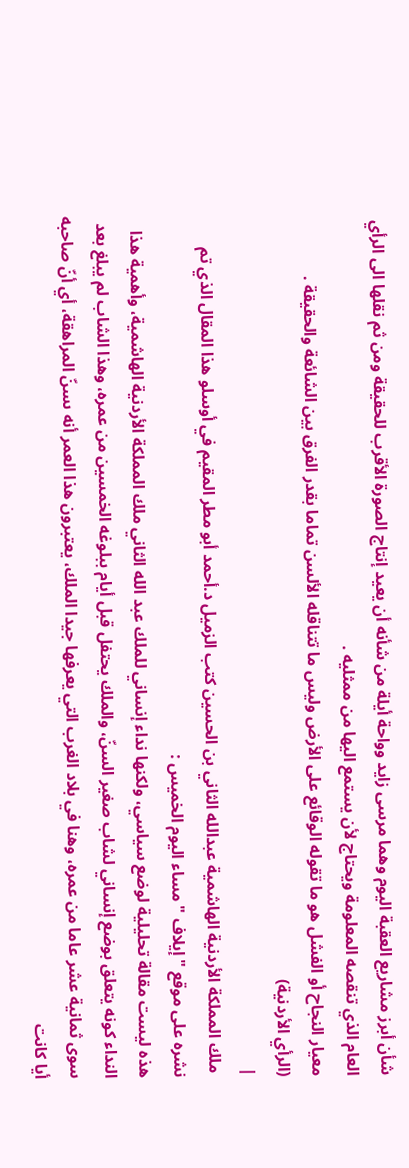شأن أبرز مشاريع العقبة اليوم وهما مرسى زايد وواحة أيلة من شأنه أن يعيد إنتاج الصورة الأقرب للحقيقة ومن ثم نقلها الى الرأي العام الذي تنقصه المعلومة ويحتاج لأن يستمع اليها من ممثليه .
معيار النجاح أو الفشل هو ما تقوله الوقائع على الأرض وليس ما تتناقله الألسن تماما بقدر الفرق بين الشائعة والحقيقة .
(الرأي الأردنية)
|
 ملك المملكة الأردنية الهاشمية عبدالله الثاني بن الحسين كتب الزميل د.أحمد أبو مطر المقيم في أوسلو هذا المقال الذي تم نشره على موقع " إيلاف " مساء اليوم الخميس :
هذه ليست مقالة تحليلية لوضع سياسي، ولكنها نداء إنساني للملك عبد الله الثاني ملك المملكة الأردنية الهاشمية، وأهمية هذا النداء كونه يتعلق بوضع إنساني لشاب صغير السنّ، والملك يحتفل قبل أيام ببلوغه الخمسين من عمره، وهذا الشاب لم يبلغ بعد سوى ثمانية عشر عاما من عمره، وهنا في بلاد الغرب التي يعرفها جيدا الملك، يعتبرون هذا العمر أنه ىسنّ المراهقة، أي أنّ صاحبه أيا كانت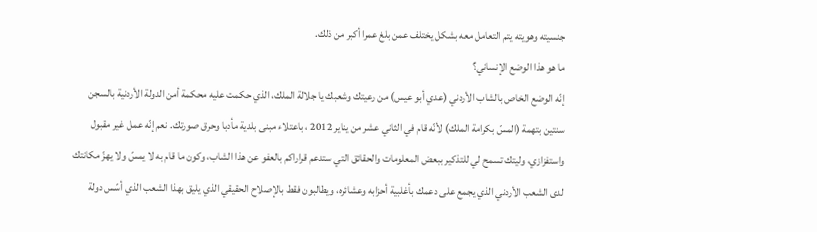جنسيته وهويته يتم التعامل معه بشكل يختلف عمن بلغ عمرا أكبر من ذلك.
ما هو هذا الوضع الإنساني؟
إنّه الوضع الخاص بالشاب الأردني (عدي أبو عيس) من رعيتك وشعبك يا جلالة الملك، الذي حكمت عليه محكمة أمن الدولة الأردنية بالسجن سنتين بتهمة (المسّ بكرامة الملك) لأنّه قام في الثاني عشر من يناير 2012 ، باعتلاء مبنى بلدية مأدبا وحرق صورتك. نعم إنّه عمل غير مقبول واستفزازي، وليتك تسمح لي للتذكير ببعض المعلومات والحقائق التي ستدعم قراراكم بالعفو عن هذا الشاب، وكون ما قام به لا يمسّ ولا يهزّ مكانتك لدى الشعب الأردني الذي يجمع على دعمك بأغلبية أحزابه وعشائره، ويطالبون فقط بالإصلاح الحقيقي الذي يليق بهذا الشعب الذي أسّس دولة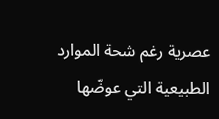عصرية رغم شحة الموارد الطبيعية التي عوضّها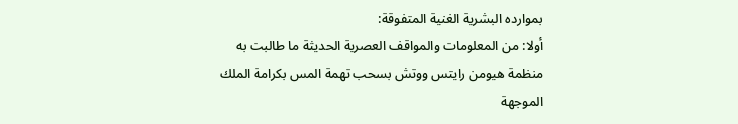بموارده البشرية الغنية المتفوقة:
أولا: من المعلومات والمواقف العصرية الحديثة ما طالبت به منظمة هيومن رايتس ووتش بسحب تهمة المس بكرامة الملك الموجهة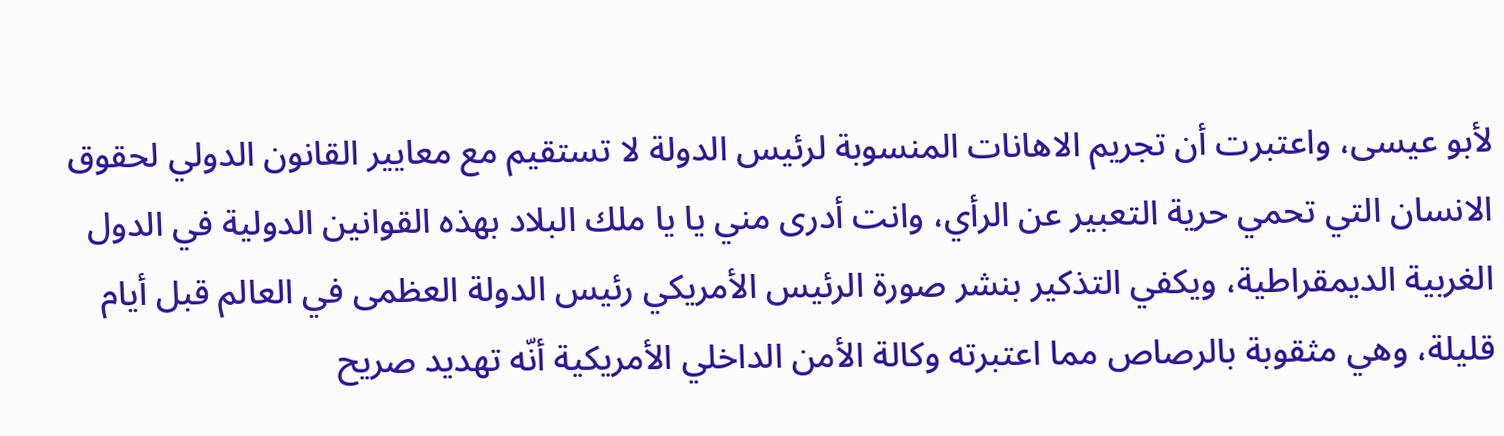لأبو عيسى، واعتبرت أن تجريم الاهانات المنسوبة لرئيس الدولة لا تستقيم مع معايير القانون الدولي لحقوق الانسان التي تحمي حرية التعبير عن الرأي، وانت أدرى مني يا يا ملك البلاد بهذه القوانين الدولية في الدول الغربية الديمقراطية، ويكفي التذكير بنشر صورة الرئيس الأمريكي رئيس الدولة العظمى في العالم قبل أيام قليلة، وهي مثقوبة بالرصاص مما اعتبرته وكالة الأمن الداخلي الأمريكية أنّه تهديد صريح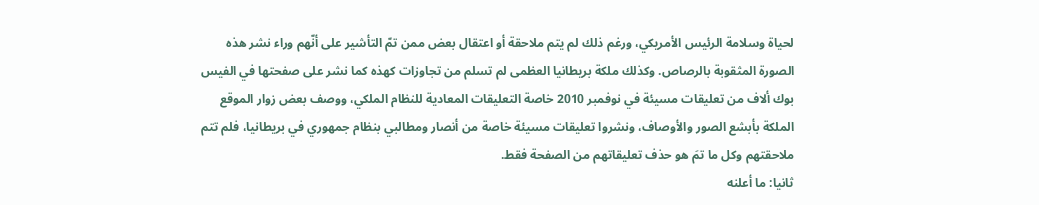لحياة وسلامة الرئيس الأمريكي، ورغم ذلك لم يتم ملاحقة أو اعتقال بعض ممن تمّ التأشير على أنّهم وراء نشر هذه الصورة المثقوبة بالرصاص. وكذلك ملكة بريطانيا العظمى لم تسلم من تجاوزات كهذه كما نشر على صفحتها في الفيس بوك ألاف من تعليقات مسيئة في نوفمبر 2010 خاصة التعليقات المعادية للنظام الملكي، ووصف بعض زوار الموقع الملكة بأبشع الصور والأوصاف، ونشروا تعليقات مسيئة خاصة من أنصار ومطالبي بنظام جمهوري في بريطانيا، فلم تتم ملاحقتهم وكل ما تمَ هو حذف تعليقاتهم من الصفحة فقط.
ثانيا: ما أعلنه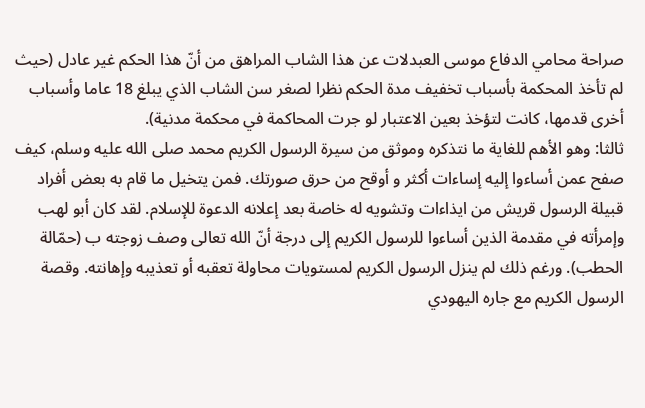صراحة محامي الدفاع موسى العبدلات عن هذا الشاب المراهق من أنّ هذا الحكم غير عادل (حيث لم تأخذ المحكمة بأسباب تخفيف مدة الحكم نظرا لصغر سن الشاب الذي يبلغ 18 عاما وأسباب أخرى قدمها، كانت لتؤخذ بعين الاعتبار لو جرت المحاكمة في محكمة مدنية).
ثالثا: وهو الأهم للغاية ما نتذكره وموثق من سيرة الرسول الكريم محمد صلى الله عليه وسلم، كيف صفح عمن أساءوا إليه إساءات أكثر و أوقح من حرق صورتك. فمن يتخيل ما قام به بعض أفراد قبيلة الرسول قريش من ايذاءات وتشويه له خاصة بعد إعلانه الدعوة للإسلام. لقد كان أبو لهب وإمرأته في مقدمة الذين أساءوا للرسول الكريم إلى درجة أنّ الله تعالى وصف زوجته ب (حمّالة الحطب). ورغم ذلك لم ينزل الرسول الكريم لمستويات محاولة تعقبه أو تعذيبه وإهانته. وقصة الرسول الكريم مع جاره اليهودي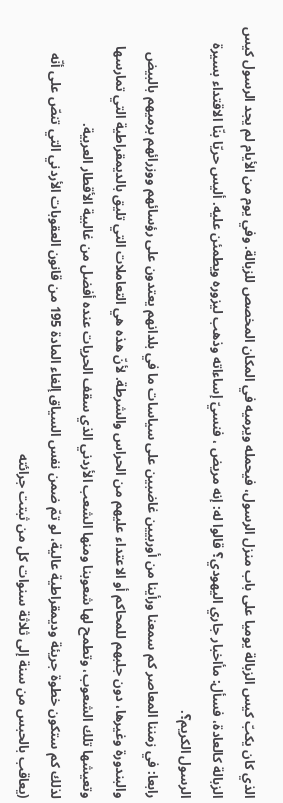الذي كان يكبّ كيس الزبالة يوميا على باب منزل الرسول، فيحمله ويرميه في المكان المخصص للزبالة. وفي يوم من الأيام لم يجد الرسول كيس الزبالة كالعادة، فسأل: مأاخبار جاري اليهودي؟ قالوا له: إنه مريض ، فنسيّ إساءاته وذهب ليزوره ويطمئن عليه. أليس حريّا بنّا الاقتداء بسيرة الرسول الكريم؟.
رابعا: في زمننا المعاصر كم سمعنا ورأينا من أوربيين غاضبين على سياسات ما في بلدانهم يعتدون على رؤسائهم ووزرائهم برميهم بالبيض والبندورة وغيرها، دون جلبهم للمحاكم أو الاعتداء عليهم من الحراس والشرطة. لأنّ هذه هي التعاملات التي تليق بالديمقراطية التي تمارسها وتعيشها تلك الشعوب، وتطمح لها شعوبنا ومنها الشعب الأردني الذي سقف الحريات عنده أفضل من غالبية الأقطار العربية.
لذلك كم ستكون خطوة جريئة وديمقراطية عالية، لو تمّ ضمن نفس السياق إلغاء المادة 195 من قانون العقوبات الأردني التي تنصّ على أنّه (يعاقب بالحبس من سنة إلى ثلاثة سنوات كل من ثبتت جرائته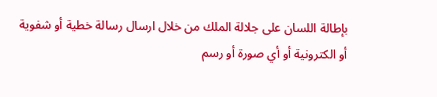بإطالة اللسان على جلالة الملك من خلال ارسال رسالة خطية أو شفوية أو الكترونية أو أي صورة أو رسم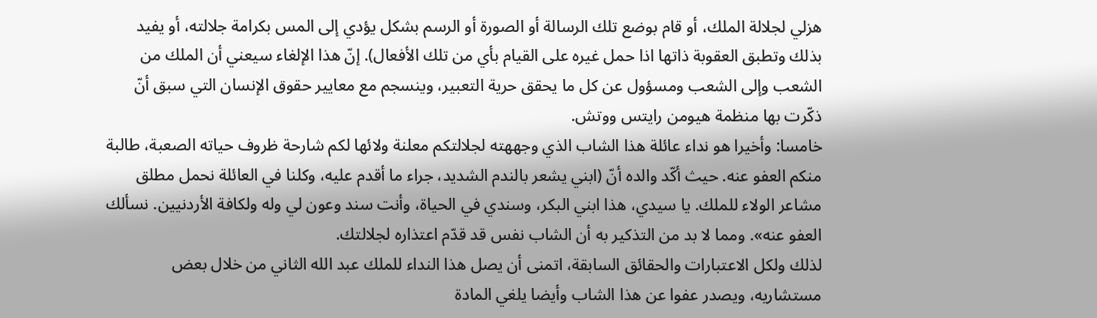هزلي لجلالة الملك، أو قام بوضع تلك الرسالة أو الصورة أو الرسم بشكل يؤدي إلى المس بكرامة جلالته، أو يفيد بذلك وتطبق العقوبة ذاتها اذا حمل غيره على القيام بأي من تلك الأفعال). إنّ هذا الإلغاء سيعني أن الملك من الشعب وإلى الشعب ومسؤول عن كل ما يحقق حرية التعبير، وينسجم مع معايير حقوق الإنسان التي سبق أنّ ذكّرت بها منظمة هيومن رايتس ووتش.
خامسا: وأخيرا هو نداء عائلة هذا الشاب الذي وجههته لجلالتكم معلنة ولائها لكم شارحة ظروف حياته الصعبة، طالبة منكم العفو عنه. حيث أكّد والده أنّ (ابني يشعر بالندم الشديد، جراء ما أقدم عليه، وكلنا في العائلة نحمل مطلق مشاعر الولاء للملك. يا سيدي، هذا ابني البكر، وسندي في الحياة، وأنت سند وعون لي وله ولكافة الأردنيين. نسألك العفو عنه». ومما لا بد من التذكير به أن الشاب نفس قد قدّم اعتذاره لجلالتك.
لذلك ولكل الاعتبارات والحقائق السابقة، اتمنى أن يصل هذا النداء للملك عبد الله الثاني من خلال بعض مستشاريه، ويصدر عفوا عن هذا الشاب وأيضا يلغي المادة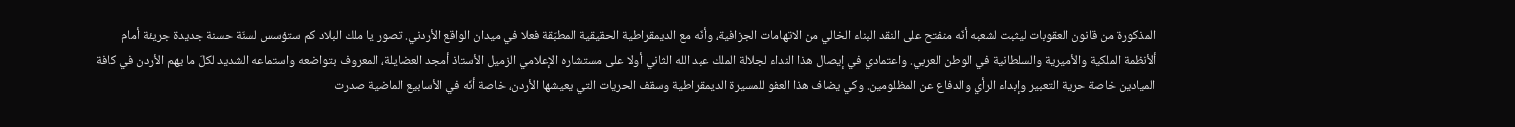المذكورة من قانون العقوبات ليثبت لشعبه أنّه منفتح على النقد البناء الخالي من الاتهامات الجزافية، وأنّه مع الديمقراطية الحقيقية المطبّقة فعلا في ميدان الواقع الأردني. تصور يا ملك البلاد كم ستؤسس لسنّة حسنة جديدة جريئة أمام ألأنظمة الملكية والأميرية والسلطانية في الوطن العربي. واعتمادي في إيصال هذا النداء لجلالة الملك عبد الله الثاني أولا على مستشاره الإعلامي الزميل الأستاذ أمجد العضايلة، المعروف بتواضعه واستماعه الشديد لكلّ ما يهم الأردن في كافة الميادين خاصة حرية التعبير وإبداء الرأي والدفاع عن المظلومين. وكي يضاف هذا العفو للمسيرة الديمقراطية وسقف الحريات التي يعيشها الأردن، خاصة أنّه في الأسابيع الماضية صدرت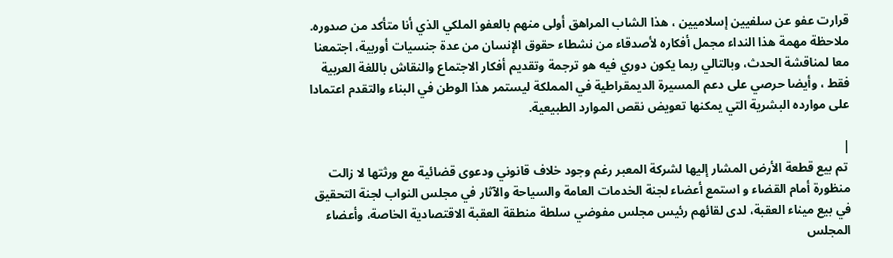قرارت عفو عن سلفيين إسلاميين ، هذا الشاب المراهق أولى منهم بالعفو الملكي الذي أنا متأكد من صدوره.
ملاحظة مهمة هذا النداء مجمل أفكاره لأصدقاء من نشطاء حقوق الإنسان من عدة جنسيات أوربية، اجتمعنا معا لمناقشة الحدث، وبالتالي ربما يكون دوري فيه هو ترجمة وتقديم أفكار الاجتماع والنقاش باللغة العربية فقط ، وأيضا حرصي على دعم المسيرة الديمقراطية في المملكة ليستمر هذا الوطن في البناء والتقدم اعتمادا على موارده البشرية التي يمكنها تعويض نقص الموارد الطبيعية.

|
 تم بيع قطعة الأرض المشار إليها لشركة المعبر رغم وجود خلاف قانوني ودعوى قضائية مع ورثتها لا زالت منظورة أمام القضاء و استمع أعضاء لجنة الخدمات العامة والسياحة والآثار في مجلس النواب لجنة التحقيق في بيع ميناء العقبة، لدى لقائهم رئيس مجلس مفوضي سلطة منطقة العقبة الاقتصادية الخاصة، وأعضاء المجلس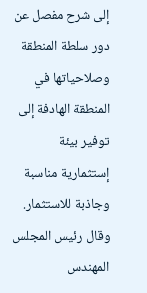إلى شرح مفصل عن دور سلطة المنطقة وصلاحياتها في المنطقة الهادفة إلى توفير بيئة إستثمارية مناسبة وجاذبة للاستثمار.
وقال رئيس المجلس المهندس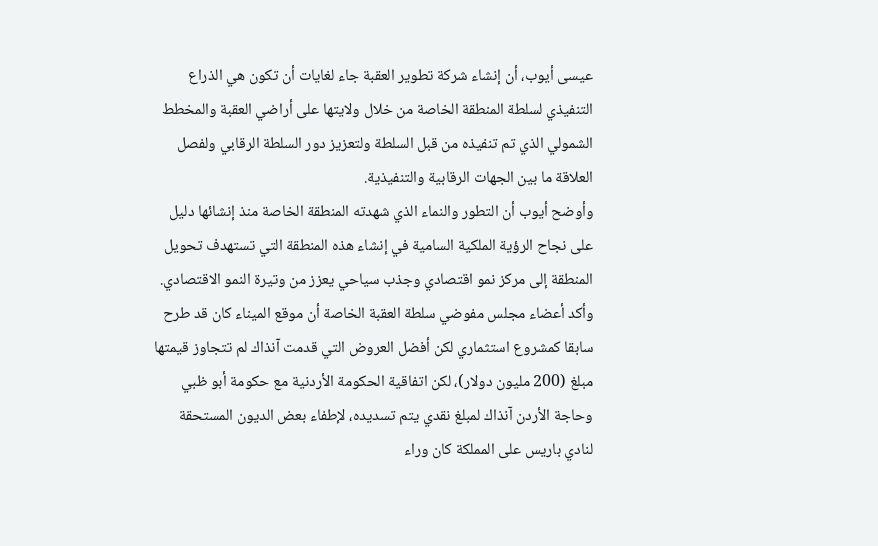عيسى أيوب، أن إنشاء شركة تطوير العقبة جاء لغايات أن تكون هي الذراع التنفيذي لسلطة المنطقة الخاصة من خلال ولايتها على أراضي العقبة والمخطط الشمولي الذي تم تنفيذه من قبل السلطة ولتعزيز دور السلطة الرقابي ولفصل العلاقة ما بين الجهات الرقابية والتنفيذية.
وأوضح أيوب أن التطور والنماء الذي شهدته المنطقة الخاصة منذ إنشائها دليل على نجاح الرؤية الملكية السامية في إنشاء هذه المنطقة التي تستهدف تحويل المنطقة إلى مركز نمو اقتصادي وجذب سياحي يعزز من وتيرة النمو الاقتصادي.
وأكد أعضاء مجلس مفوضي سلطة العقبة الخاصة أن موقع الميناء كان قد طرح سابقا كمشروع استثماري لكن أفضل العروض التي قدمت آنذاك لم تتجاوز قيمتها مبلغ (200 مليون دولار)، لكن اتفاقية الحكومة الأردنية مع حكومة أبو ظبي وحاجة الأردن آنذاك لمبلغ نقدي يتم تسديده، لإطفاء بعض الديون المستحقة لنادي باريس على المملكة كان وراء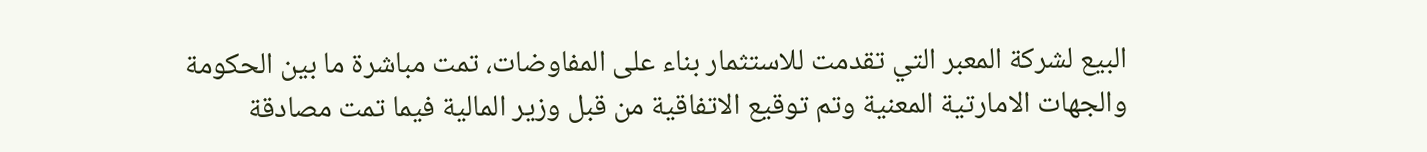البيع لشركة المعبر التي تقدمت للاستثمار بناء على المفاوضات، تمت مباشرة ما بين الحكومة والجهات الامارتية المعنية وتم توقيع الاتفاقية من قبل وزير المالية فيما تمت مصادقة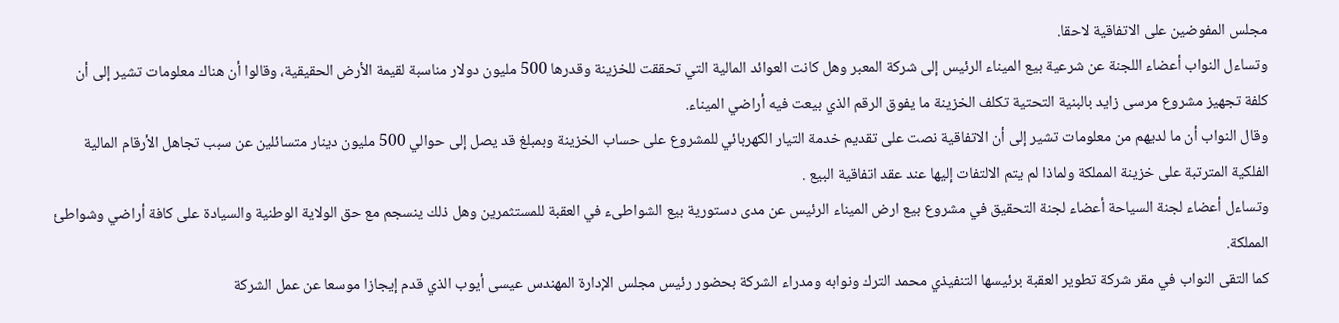مجلس المفوضين على الاتفاقية لاحقا.
وتساءل النواب أعضاء اللجنة عن شرعية بيع الميناء الرئيس إلى شركة المعبر وهل كانت العوائد المالية التي تحققت للخزينة وقدرها 500 مليون دولار مناسبة لقيمة الأرض الحقيقية، وقالوا أن هناك معلومات تشير إلى أن كلفة تجهيز مشروع مرسى زايد بالبنية التحتية تكلف الخزينة ما يفوق الرقم الذي بيعت فيه أراضي الميناء.
وقال النواب أن ما لديهم من معلومات تشير إلى أن الاتفاقية نصت على تقديم خدمة التيار الكهربائي للمشروع على حساب الخزينة وبمبلغ قد يصل إلى حوالي 500 مليون دينار متسائلين عن سبب تجاهل الأرقام المالية الفلكية المترتبة على خزينة المملكة ولماذا لم يتم الالتفات إليها عند عقد اتفاقية البيع .
وتساءل أعضاء لجنة السياحة أعضاء لجنة التحقيق في مشروع بيع ارض الميناء الرئيس عن مدى دستورية بيع الشواطىء في العقبة للمستثمرين وهل ذلك ينسجم مع حق الولاية الوطنية والسيادة على كافة أراضي وشواطئ المملكة.
كما التقى النواب في مقر شركة تطوير العقبة برئيسها التنفيذي محمد الترك ونوابه ومدراء الشركة بحضور رئيس مجلس الإدارة المهندس عيسى أيوب الذي قدم إيجازا موسعا عن عمل الشركة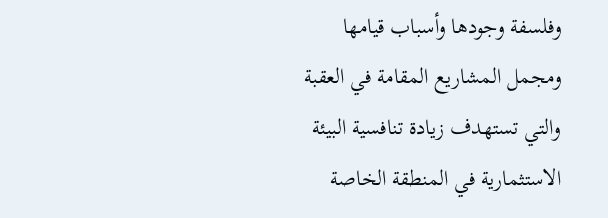وفلسفة وجودها وأسباب قيامها ومجمل المشاريع المقامة في العقبة والتي تستهدف زيادة تنافسية البيئة الاستثمارية في المنطقة الخاصة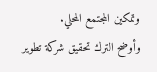وتمكين المجتمع المحلي.
وأوضح الترك تحقيق شركة تطوير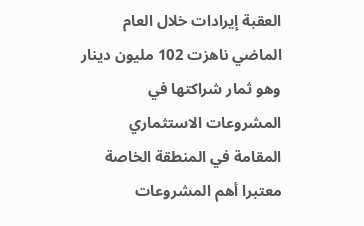العقبة إيرادات خلال العام الماضي ناهزت 102 مليون دينار وهو ثمار شراكتها في المشروعات الاستثماري المقامة في المنطقة الخاصة معتبرا أهم المشروعات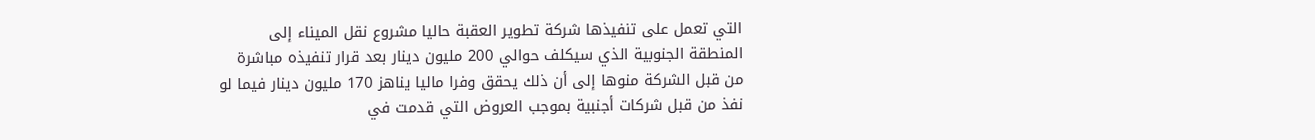التي تعمل على تنفيذها شركة تطوير العقبة حاليا مشروع نقل الميناء إلى المنطقة الجنوبية الذي سيكلف حوالي 200 مليون دينار بعد قرار تنفيذه مباشرة من قبل الشركة منوها إلى أن ذلك يحقق وفرا ماليا يناهز 170 مليون دينار فيما لو نفذ من قبل شركات أجنبية بموجب العروض التي قدمت في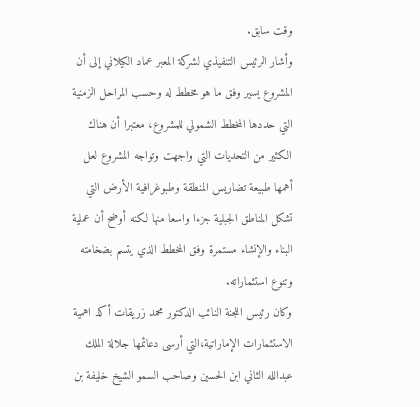وقت سابق.
وأشار الرئيس التنفيذي لشركة المعبر عماد الكيلاني إلى أن المشروع يسير وفق ما هو مخطط له وحسب المراحل الزمنية التي حددها المخطط الشمولي للمشروع، معتبرا أن هناك الكثير من التحديات التي واجهت وتواجه المشروع لعل أهمها طبيعة تضاريس المنطقة وطبوغرافية الأرض التي تشكل المناطق الجبلية جزءا واسعا منها لكنه أوضح أن عملية البناء والإنشاء مستمرة وفق المخطط الذي يتسم بضخامته وتنوع استثماراته.
وكان رئيس اللجنة النائب الدكتور محمد زريقات أكد اهمية الاستثمارات الإماراتية،التي أرسى دعائمها جلالة الملك عبدالله الثاني ابن الحسين وصاحب السمو الشيخ خليفة بن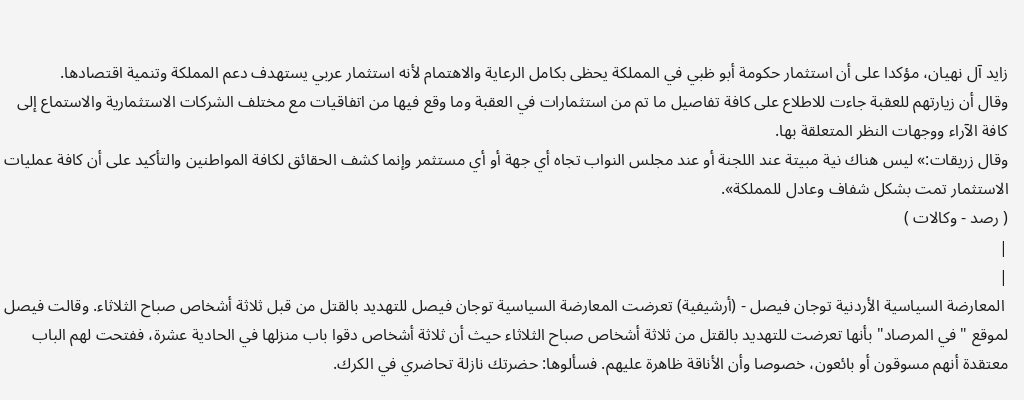زايد آل نهيان، مؤكدا على أن استثمار حكومة أبو ظبي في المملكة يحظى بكامل الرعاية والاهتمام لأنه استثمار عربي يستهدف دعم المملكة وتنمية اقتصادها.
وقال أن زيارتهم للعقبة جاءت للاطلاع على كافة تفاصيل ما تم من استثمارات في العقبة وما وقع فيها من اتفاقيات مع مختلف الشركات الاستثمارية والاستماع إلى كافة الآراء ووجهات النظر المتعلقة بها.
وقال زريقات:» ليس هناك نية مبيتة عند اللجنة أو عند مجلس النواب تجاه أي جهة أو أي مستثمر وإنما كشف الحقائق لكافة المواطنين والتأكيد على أن كافة عمليات الاستثمار تمت بشكل شفاف وعادل للمملكة».
( رصد - وكالات )
|
|
 المعارضة السياسية الأردنية توجان فيصل - (أرشيفية) تعرضت المعارضة السياسية توجان فيصل للتهديد بالقتل من قبل ثلاثة أشخاص صباح الثلاثاء. وقالت فيصل لموقع "في المرصاد" بأنها تعرضت للتهديد بالقتل من ثلاثة أشخاص صباح الثلاثاء حيث أن ثلاثة أشخاص دقوا باب منزلها في الحادية عشرة، ففتحت لهم الباب معتقدة أنهم مسوقون أو بائعون، خصوصا وأن الأناقة ظاهرة عليهم. فسألوها: حضرتك نازلة تحاضري في الكرك.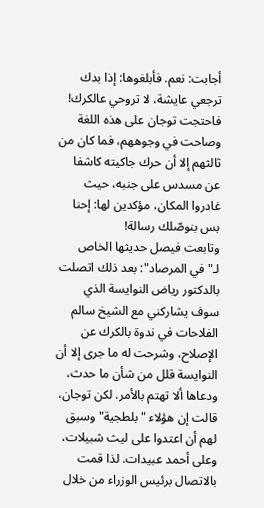أجابت: نعم. فأبلغوها: إذا بدك ترجعي عايشة، لا تروحي عالكرك! فاحتجت توجان على هذه اللغة وصاحت في وجوههم، فما كان من ثالثهم إلا أن حرك جاكيته كاشفا عن مسدس على جنبه، حيث غادروا المكان، مؤكدين لها: إحنا بس بنوصّلك رسالة!
وتابعت فيصل حديثها الخاص لـ"في المرصاد": بعد ذلك اتصلت بالدكتور رياض النوايسة الذي سوف يشاركني مع الشيخ سالم الفلاحات في ندوة بالكرك عن الإصلاح، وشرحت له ما جرى إلا أن النوايسة قلل من شأن ما حدث، ودعاها ألا تهتم بالأمر. لكن توجان، قالت إن هؤلاء "بلطجية" وسبق لهم أن اعتدوا على ليث شبيلات، وعلى أحمد عبيدات. لذا قمت بالاتصال برئيس الوزراء من خلال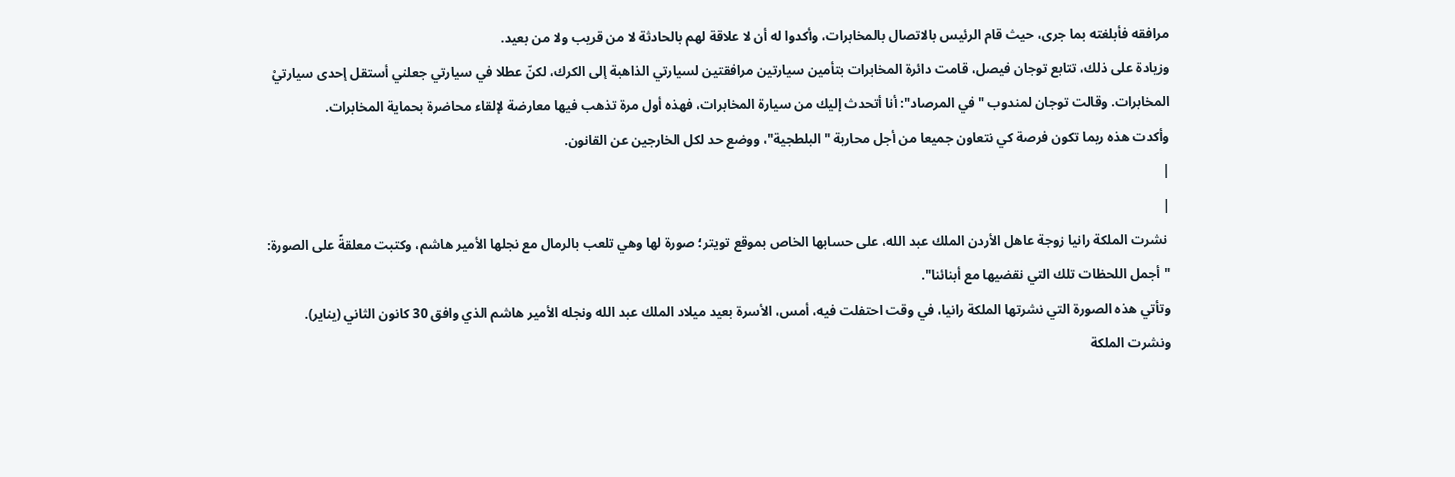مرافقه فأبلغته بما جرى، حيث قام الرئيس بالاتصال بالمخابرات، وأكدوا له أن لا علاقة لهم بالحادثة لا من قريب ولا من بعيد.
وزيادة على ذلك، تتابع توجان فيصل، قامت دائرة المخابرات بتأمين سيارتين مرافقتين لسيارتي الذاهبة إلى الكرك، لكنّ عطلا في سيارتي جعلني أستقل إحدى سيارتيْ المخابرات. وقالت توجان لمندوب "في المرصاد": أنا أتحدث إليك من سيارة المخابرات، فهذه أول مرة تذهب فيها معارضة لإلقاء محاضرة بحماية المخابرات.
وأكدت هذه ربما تكون فرصة كي نتعاون جميعا من أجل محاربة "البلطجية"، ووضع حد لكل الخارجين عن القانون.
|
|
 نشرت الملكة رانيا زوجة عاهل الأردن الملك عبد الله، على حسابها الخاص بموقع تويتر؛ صورة لها وهي تلعب بالرمال مع نجلها الأمير هاشم، وكتبت معلقةً على الصورة: "أجمل اللحظات تلك التي نقضيها مع أبنائنا".
وتأتي هذه الصورة التي نشرتها الملكة رانيا، في وقت احتفلت فيه، أمس، الأسرة بعيد ميلاد الملك عبد الله ونجله الأمير هاشم الذي وافق 30 كانون الثاني (يناير).
ونشرت الملكة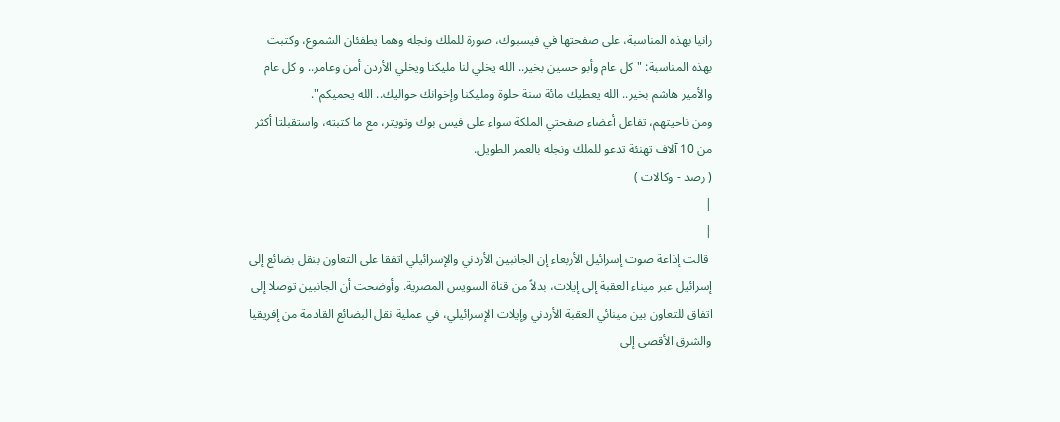رانيا بهذه المناسبة، على صفحتها في فيسبوك، صورة للملك ونجله وهما يطفئان الشموع، وكتبت بهذه المناسبة: "كل عام وأبو حسين بخير.. الله يخلي لنا مليكنا ويخلي الأردن أمن وعامر.. و كل عام والأمير هاشم بخير.. الله يعطيك مائة سنة حلوة ومليكنا وإخوانك حواليك.. الله يحميكم".
ومن ناحيتهم، تفاعل أعضاء صفحتي الملكة سواء على فيس بوك وتويتر، مع ما كتبته، واستقبلتا أكثر من 10 آلاف تهنئة تدعو للملك ونجله بالعمر الطويل.
( رصد - وكالات )
|
|
 قالت إذاعة صوت إسرائيل الأربعاء إن الجانبين الأردني والإسرائيلي اتفقا على التعاون بنقل بضائع إلى إسرائيل عبر ميناء العقبة إلى إيلات، بدلاً من قناة السويس المصرية. وأوضحت أن الجانبين توصلا إلى اتفاق للتعاون بين مينائي العقبة الأردني وإيلات الإسرائيلي، في عملية نقل البضائع القادمة من إفريقيا والشرق الأقصى إلى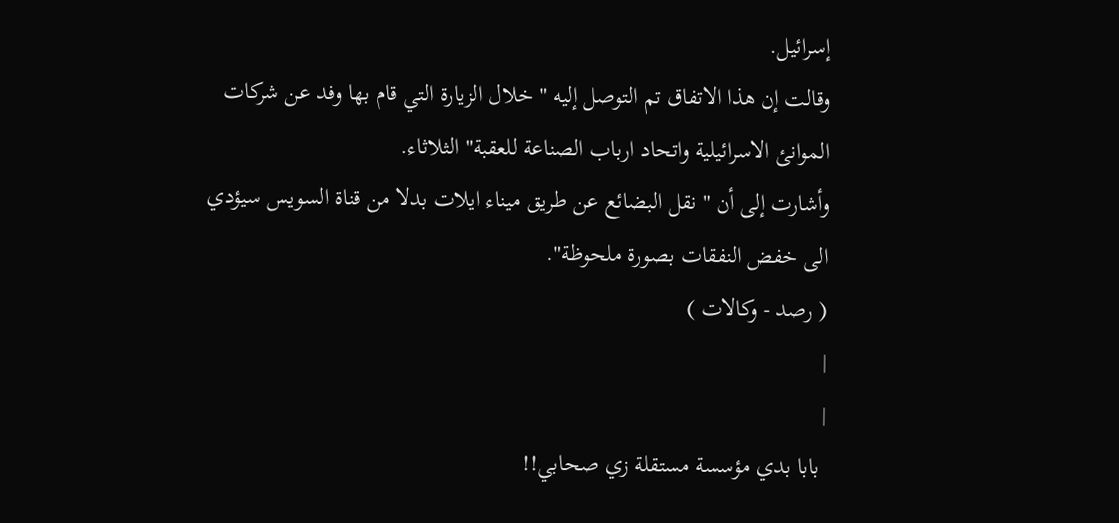إسرائيل.
وقالت إن هذا الاتفاق تم التوصل إليه " خلال الزيارة التي قام بها وفد عن شركات الموانئ الاسرائيلية واتحاد ارباب الصناعة للعقبة" الثلاثاء.
وأشارت إلى أن " نقل البضائع عن طريق ميناء ايلات بدلا من قناة السويس سيؤدي الى خفض النفقات بصورة ملحوظة".
( رصد - وكالات )
|
|
 بابا بدي مؤسسة مستقلة زي صحابي!!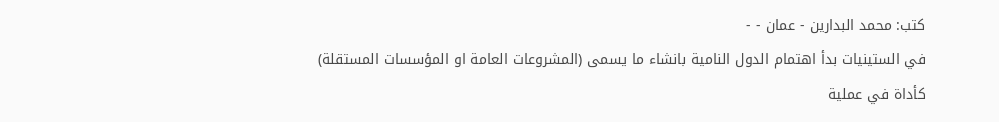كتب: محمد البدارين - عمان - -
في الستينيات بدأ اهتمام الدول النامية بانشاء ما يسمى (المشروعات العامة او المؤسسات المستقلة) كأداة في عملية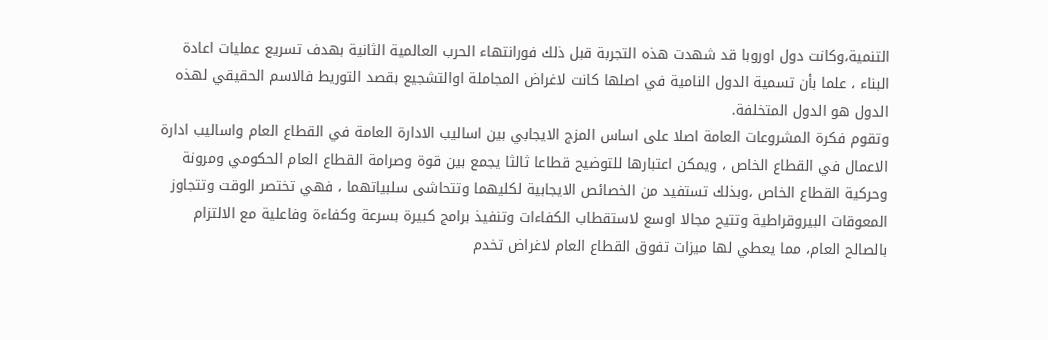التنمية،وكانت دول اوروبا قد شهدت هذه التجربة قبل ذلك فورانتهاء الحرب العالمية الثانية بهدف تسريع عمليات اعادة البناء ، علما بأن تسمية الدول النامية في اصلها كانت لاغراض المجاملة اوالتشجيع بقصد التوريط فالاسم الحقيقي لهذه الدول هو الدول المتخلفة.
وتقوم فكرة المشروعات العامة اصلا على اساس المزج الايجابي بين اساليب الادارة العامة في القطاع العام واساليب ادارة الاعمال في القطاع الخاص ، ويمكن اعتبارها للتوضيح قطاعا ثالثا يجمع بين قوة وصرامة القطاع العام الحكومي ومرونة وحركية القطاع الخاص ،وبذلك تستفيد من الخصائص الايجابية لكليهما وتتحاشى سلبياتهما ، فهي تختصر الوقت وتتجاوز المعوقات البيروقراطية وتتيح مجالا اوسع لاستقطاب الكفاءات وتنفيذ برامج كبيرة بسرعة وكفاءة وفاعلية مع الالتزام بالصالح العام، مما يعطي لها ميزات تفوق القطاع العام لاغراض تخدم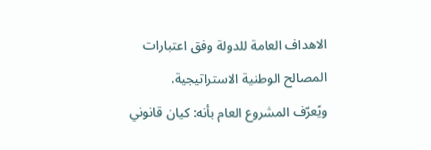الاهداف العامة للدولة وفق اعتبارات المصالح الوطنية الاستراتيجية.
ويًعرّف المشروع العام بأنه: كيان قانوني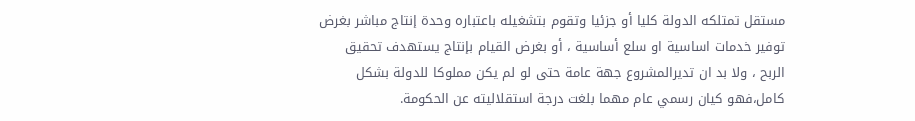مستقل تمتلكه الدولة كليا أو جزئيا وتقوم بتشغيله باعتباره وحدة إنتاج مباشر بغرض توفير خدمات اساسية او سلع أساسية ، أو بغرض القيام بإنتاج يستهدف تحقيق الربح ، ولا بد ان تديرالمشروع جهة عامة حتى لو لم يكن مملوكا للدولة بشكل كامل،فهو كيان رسمي عام مهما بلغت درجة استقلاليته عن الحكومة.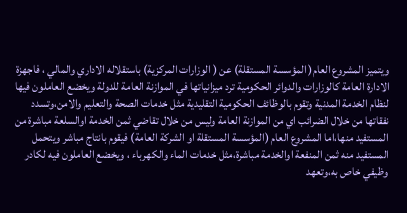ويتميز المشروع العام( المؤسسة المستقلة) عن ( الوزارات المركزية) باستقلاله الاداري والمالي ، فاجهزة الادارة العامة كالوزارات والدوائر الحكومية ترد ميزانياتها في الموازنة العامة للدولة ويخضع العاملون فيها لنظام الخدمة المدنية وتقوم بالوظائف الحكومية التقليدية مثل خدمات الصحة والتعليم والامن،وتسدد نفقاتها من خلال الضرائب اي من الموازنة العامة وليس من خلال تقاضي ثمن الخدمة اوالسلعة مباشرة من المستفيد منها،اما المشروع العام (المؤسسة المستقلة او الشركة العامة) فيقوم بانتاج مباشر ويتحمل المستفيد منه ثمن المنفعة اوالخدمة مباشرة،مثل خدمات الماء والكهرباء ، ويخضع العاملون فيه لكادر وظيفي خاص به،وتعهد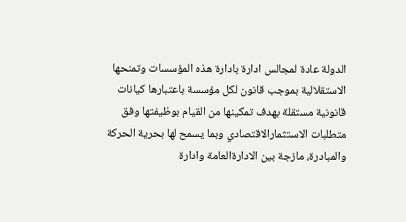الدولة عادة لمجالس ادارة بادارة هذه المؤسسات وتمنحها الاستقلالية بموجب قانون لكل مؤسسة باعتبارها كيانات قانونية مستقلة بهدف تمكينها من القيام بوظيفتها وفق متطلبات الاستثمارالاقتصادي وبما يسمح لها بحرية الحركة والمبادرة، مازجة بين الادارةالعامة وادارة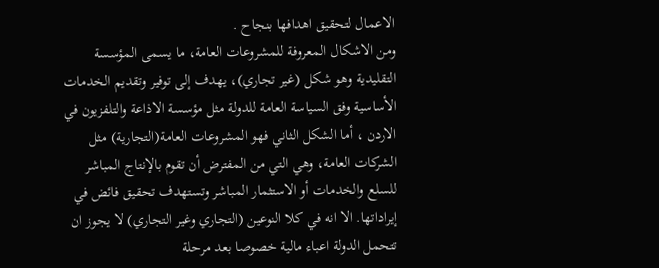الاعمال لتحقيق اهدافها بنجاح .
ومن الاشكال المعروفة للمشروعات العامة، ما يسمى المؤسسة التقليدية وهو شكل (غير تجاري)، يهدف إلى توفير وتقديم الخدمات الأساسية وفق السياسة العامة للدولة مثل مؤسسة الاذاعة والتلفزيون في الاردن ، أما الشكل الثاني فهو المشروعات العامة(التجارية) مثل الشركات العامة، وهي التي من المفترض أن تقوم بالإنتاج المباشر للسلع والخدمات أو الاستثمار المباشر وتستهدف تحقيق فائض في إيراداتها. الا انه في كلا النوعين (التجاري وغير التجاري) لا يجوز ان تتحمل الدولة اعباء مالية خصوصا بعد مرحلة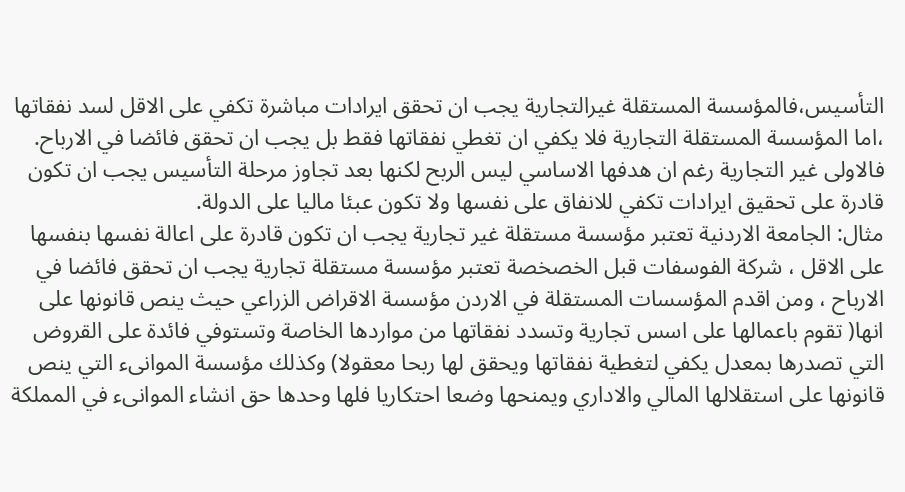التأسيس،فالمؤسسة المستقلة غيرالتجارية يجب ان تحقق ايرادات مباشرة تكفي على الاقل لسد نفقاتها ،اما المؤسسة المستقلة التجارية فلا يكفي ان تغطي نفقاتها فقط بل يجب ان تحقق فائضا في الارباح. فالاولى غير التجارية رغم ان هدفها الاساسي ليس الربح لكنها بعد تجاوز مرحلة التأسيس يجب ان تكون قادرة على تحقيق ايرادات تكفي للانفاق على نفسها ولا تكون عبئا ماليا على الدولة.
مثال: الجامعة الاردنية تعتبر مؤسسة مستقلة غير تجارية يجب ان تكون قادرة على اعالة نفسها بنفسها على الاقل ، شركة الفوسفات قبل الخصخصة تعتبر مؤسسة مستقلة تجارية يجب ان تحقق فائضا في الارباح ، ومن اقدم المؤسسات المستقلة في الاردن مؤسسة الاقراض الزراعي حيث ينص قانونها على انها( تقوم باعمالها على اسس تجارية وتسدد نفقاتها من مواردها الخاصة وتستوفي فائدة على القروض التي تصدرها بمعدل يكفي لتغطية نفقاتها ويحقق لها ربحا معقولا) وكذلك مؤسسة الموانىء التي ينص قانونها على استقلالها المالي والاداري ويمنحها وضعا احتكاريا فلها وحدها حق انشاء الموانىء في المملكة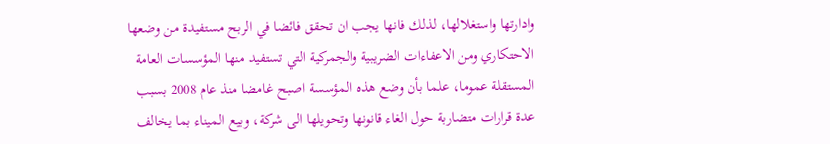وادارتها واستغلالها، لذلك فانها يجب ان تحقق فائضا في الربح مستفيدة من وضعها الاحتكاري ومن الاعفاءات الضريبية والجمركية التي تستفيد منها المؤسسات العامة المستقلة عموما، علما بأن وضع هذه المؤسسة اصبح غامضا منذ عام 2008 بسبب عدة قرارات متضاربة حول الغاء قانونها وتحويلها الى شركة، وبيع الميناء بما يخالف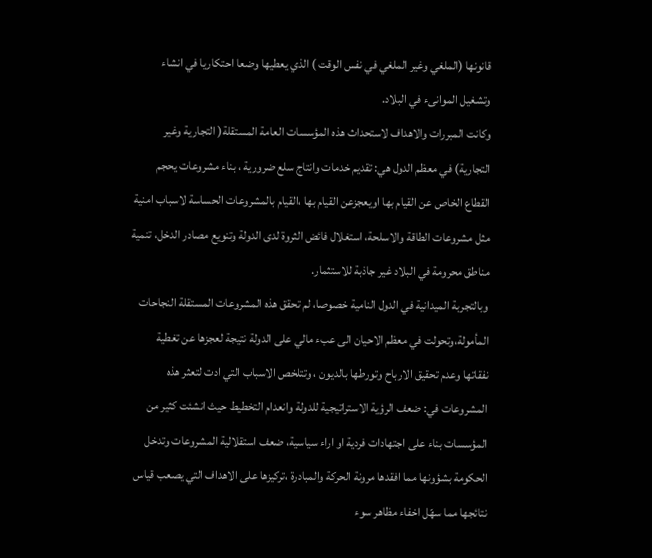قانونها (الملغي وغير الملغي في نفس الوقت ) الذي يعطيها وضعا احتكاريا في انشاء وتشغيل الموانىء في البلاد.
وكانت المبررات والاهداف لاستحداث هذه المؤسسات العامة المستقلة( التجارية وغير التجارية) في معظم الدول هي: تقديم خدمات وانتاج سلع ضرورية ، بناء مشروعات يحجم القطاع الخاص عن القيام بها اويعجزعن القيام بها ،القيام بالمشروعات الحساسة لاسباب امنية مثل مشروعات الطاقة والاسلحة، استغلال فائض الثروة لدى الدولة وتنويع مصادر الدخل، تنمية مناطق محرومة في البلاد غير جاذبة للاستثمار.
وبالتجربة الميدانية في الدول النامية خصوصا، لم تحقق هذه المشروعات المستقلة النجاحات المأمولة،وتحولت في معظم الاحيان الى عبء مالي على الدولة نتيجة لعجزها عن تغطية نفقاتها وعدم تحقيق الارباح وتورطها بالديون ، وتتلخص الاسباب التي ادت لتعثر هذه المشروعات في: ضعف الرؤية الاستراتيجية للدولة وانعدام التخطيط حيث انشئت كثير من المؤسسات بناء على اجتهادات فردية او اراء سياسية، ضعف استقلالية المشروعات وتدخل الحكومة بشؤونها مما افقدها مرونة الحركة والمبادرة ،تركيزها على الاهداف التي يصعب قياس نتائجها مما سهّل اخفاء مظاهر سوء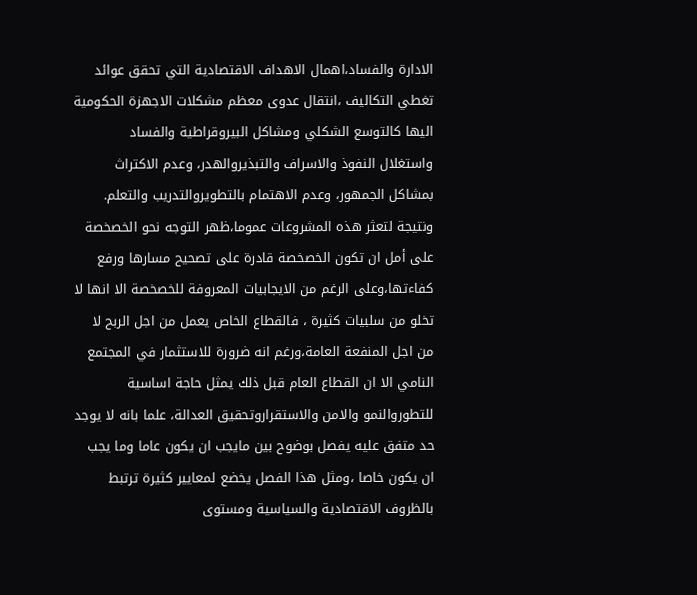الادارة والفساد،اهمال الاهداف الاقتصادية التي تحقق عوائد تغطي التكاليف ،انتقال عدوى معظم مشكلات الاجهزة الحكومية اليها كالتوسع الشكلي ومشاكل البيروقراطية والفساد واستغلال النفوذ والاسراف والتبذيروالهدر، وعدم الاكتراث بمشاكل الجمهور، وعدم الاهتمام بالتطويروالتدريب والتعلم.
ونتيجة لتعثر هذه المشروعات عموما،ظهر التوجه نحو الخصخصة على أمل ان تكون الخصخصة قادرة على تصحيح مسارها ورفع كفاءتها،وعلى الرغم من الايجابيات المعروفة للخصخصة الا انها لا تخلو من سلبيات كثيرة ، فالقطاع الخاص يعمل من اجل الربح لا من اجل المنفعة العامة،ورغم انه ضرورة للاستثمار في المجتمع النامي الا ان القطاع العام قبل ذلك يمثل حاجة اساسية للتطوروالنمو والامن والاستقراروتحقيق العدالة، علما بانه لا يوجد حد متفق عليه يفصل بوضوح بين مايجب ان يكون عاما وما يجب ان يكون خاصا ،ومثل هذا الفصل يخضع لمعايير كثيرة ترتبط بالظروف الاقتصادية والسياسية ومستوى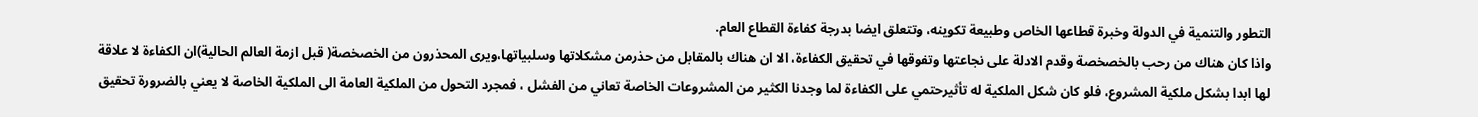التطور والتنمية في الدولة وخبرة قطاعها الخاص وطبيعة تكوينه، وتتعلق ايضا بدرجة كفاءة القطاع العام.
واذا كان هناك من رحب بالخصخصة وقدم الادلة على نجاعتها وتفوقها في تحقيق الكفاءة، الا ان هناك بالمقابل من حذرمن مشكلاتها وسلبياتها،ويرى المحذرون من الخصخصة( قبل ازمة العالم الحالية)ان الكفاءة لا علاقة لها ابدا بشكل ملكية المشروع، فلو كان شكل الملكية له تأثيرحتمي على الكفاءة لما وجدنا الكثير من المشروعات الخاصة تعاني من الفشل ، فمجرد التحول من الملكية العامة الى الملكية الخاصة لا يعني بالضرورة تحقيق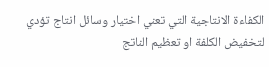الكفاءة الانتاجية التي تعني اختيار وسائل انتاج تؤدي لتخفيض الكلفة او تعظيم الناتج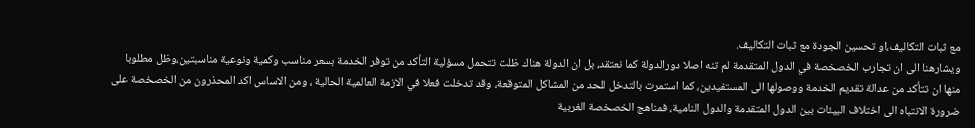مع ثبات التكاليف،او تحسين الجودة مع ثبات التكاليف.
ويشارهنا الى ان تجارب الخصخصة في الدول المتقدمة لم تنه اصلا دورالدولة كما نعتقد، بل ان الدولة هناك ظلت تتحمل مسؤلية التأكد من توفر الخدمة بسعر مناسب وكمية ونوعية مناسبتين،وظل مطلوبا منها ان تتأكد من عدالة تقديم الخدمة ووصولها الى المستفيدين، كما استمرت بالتدخل للحد من المشاكل المتوقعة، وقد تدخلت فعلا في الازمة العالمية الحالية ، ومن الاساس اكد المحذرون من الخصخصة على ضرورة الانتباه الى اختلاف البيئات بين الدول المتقدمة والدول النامية، فمناهج الخصخصة الغربية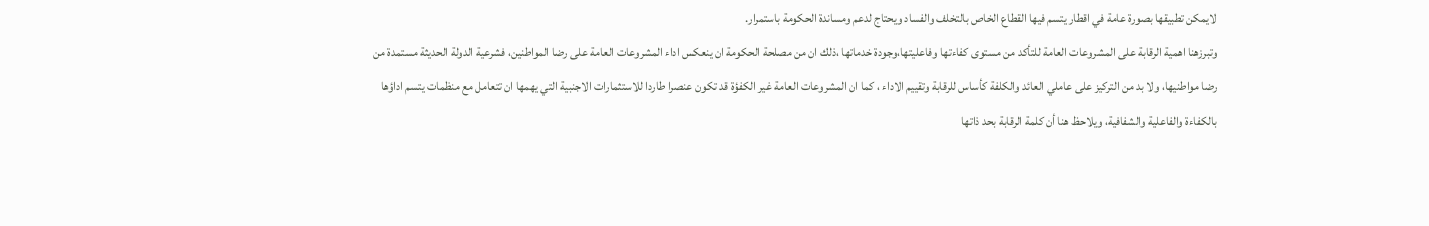لايمكن تطبيقها بصورة عامة في اقطار يتسم فيها القطاع الخاص بالتخلف والفساد ويحتاج لدعم ومساندة الحكومة باستمرار.
وتبرزهنا اهمية الرقابة على المشروعات العامة للتأكد من مستوى كفاءتها وفاعليتها،وجودة خدماتها ،ذلك ان من مصلحة الحكومة ان ينعكس اداء المشروعات العامة على رضا المواطنين، فشرعية الدولة الحديثة مستمدة من رضا مواطنيها، ولا بد من التركيز على عاملي العائد والكلفة كأساس للرقابة وتقييم الاداء ، كما ان المشروعات العامة غير الكفؤة قد تكون عنصرا طاردا للاستثمارات الاجنبية التي يهمها ان تتعامل مع منظمات يتسم اداؤها بالكفاءة والفاعلية والشفافية، ويلاحظ هنا أن كلمة الرقابة بحد ذاتها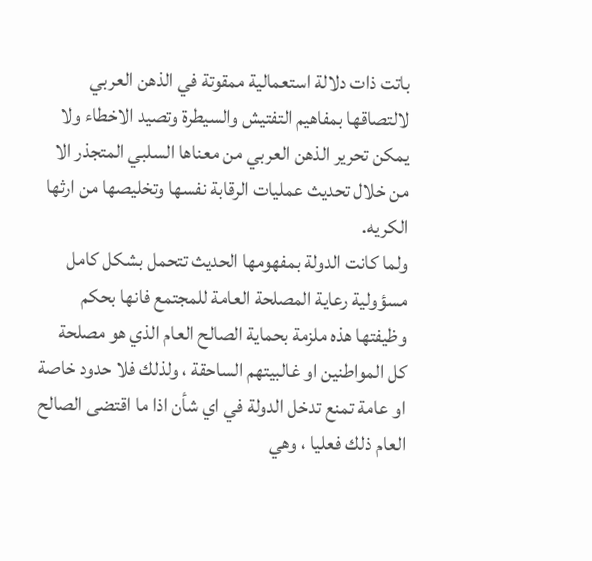باتت ذات دلالة استعمالية ممقوتة في الذهن العربي لالتصاقها بمفاهيم التفتيش والسيطرة وتصيد الاخطاء ولا يمكن تحرير الذهن العربي من معناها السلبي المتجذر الا من خلال تحديث عمليات الرقابة نفسها وتخليصها من ارثها الكريه.
ولما كانت الدولة بمفهومها الحديث تتحمل بشكل كامل مسؤولية رعاية المصلحة العامة للمجتمع فانها بحكم وظيفتها هذه ملزمة بحماية الصالح العام الذي هو مصلحة كل المواطنين او غالبيتهم الساحقة ، ولذلك فلا حدود خاصة او عامة تمنع تدخل الدولة في اي شأن اذا ما اقتضى الصالح العام ذلك فعليا ، وهي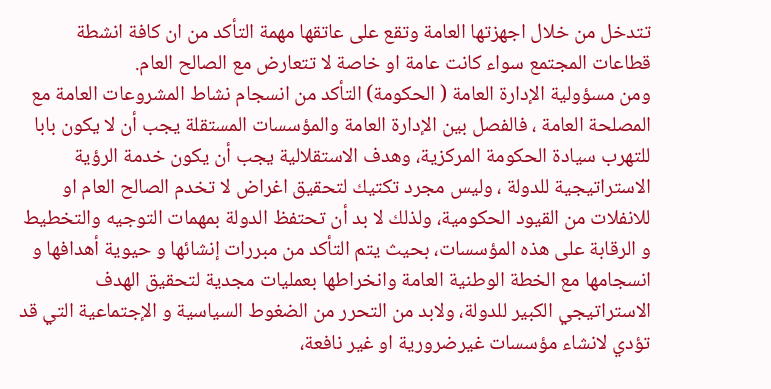تتدخل من خلال اجهزتها العامة وتقع على عاتقها مهمة التأكد من ان كافة انشطة قطاعات المجتمع سواء كانت عامة او خاصة لا تتعارض مع الصالح العام.
ومن مسؤولية الإدارة العامة ( الحكومة) التأكد من انسجام نشاط المشروعات العامة مع المصلحة العامة ، فالفصل بين الإدارة العامة والمؤسسات المستقلة يجب أن لا يكون بابا للتهرب سيادة الحكومة المركزية، وهدف الاستقلالية يجب أن يكون خدمة الرؤية الاستراتيجية للدولة ، وليس مجرد تكتيك لتحقيق اغراض لا تخدم الصالح العام او للانفلات من القيود الحكومية، ولذلك لا بد أن تحتفظ الدولة بمهمات التوجيه والتخطيط و الرقابة على هذه المؤسسات، بحيث يتم التأكد من مبررات إنشائها و حيوية أهدافها و انسجامها مع الخطة الوطنية العامة وانخراطها بعمليات مجدية لتحقيق الهدف الاستراتيجي الكبير للدولة، ولابد من التحرر من الضغوط السياسية و الإجتماعية التي قد تؤدي لانشاء مؤسسات غيرضرورية او غير نافعة،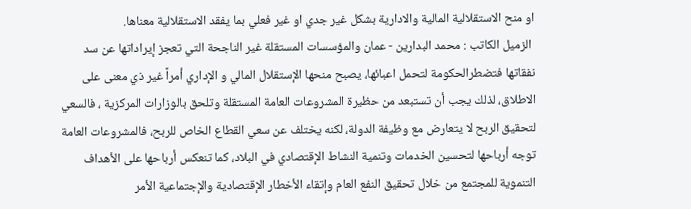او منح الاستقلالية المالية والادارية بشكل غير جدي او غير فعلي بما يفقد الاستقلالية معناها.
 الزميل الكاتب : محمد البدارين - عمان والمؤسسات المستقلة غير الناجحة التي تعجز إيراداتها عن سد نفقاتها فتضطرالحكومة لتحمل اعبائها، يصبح منحها الإستقلال المالي و الإداري أمراً غير ذي معنى على الاطلاق، لذلك يجب أن تستبعد من حظيرة المشروعات العامة المستقلة وتلحق بالوزارات المركزية ، فالسعي لتحقيق الربح لا يتعارض مع وظيفة الدولة، لكنه يختلف عن سعي القطاع الخاص للربح، فالمشروعات العامة توجه أرباحها لتحسين الخدمات وتنمية النشاط الإقتصادي في البلاد، كما تنعكس أرباحها على الأهداف التنموية للمجتمع من خلال تحقيق النفع العام وإتقاء الأخطار الإقتصادية والإجتماعية الأمر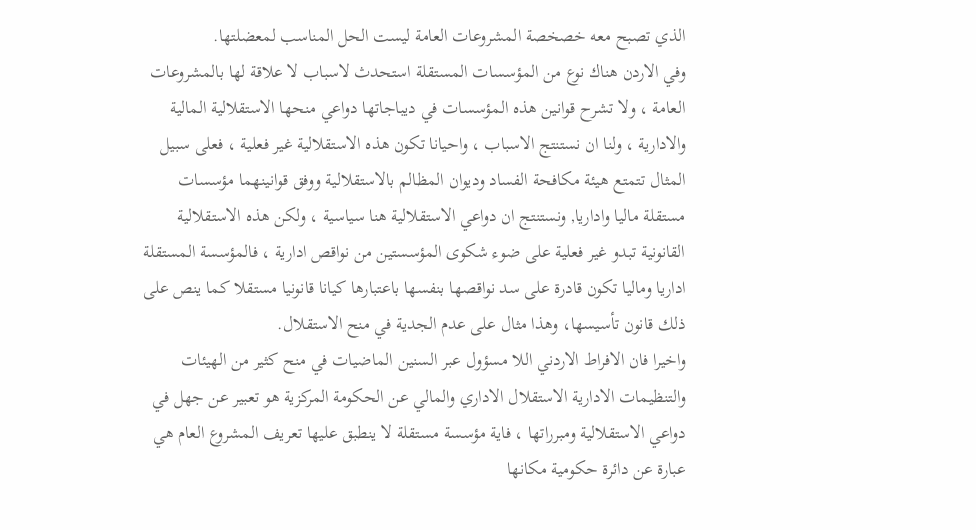الذي تصبح معه خصخصة المشروعات العامة ليست الحل المناسب لمعضلتها.
وفي الاردن هناك نوع من المؤسسات المستقلة استحدث لاسباب لا علاقة لها بالمشروعات العامة ، ولا تشرح قوانين هذه المؤسسات في ديباجاتها دواعي منحها الاستقلالية المالية والادارية ، ولنا ان نستنتج الاسباب ، واحيانا تكون هذه الاستقلالية غير فعلية ، فعلى سبيل المثال تتمتع هيئة مكافحة الفساد وديوان المظالم بالاستقلالية ووفق قوانينهما مؤسسات مستقلة ماليا واداريا, ونستنتج ان دواعي الاستقلالية هنا سياسية ، ولكن هذه الاستقلالية القانونية تبدو غير فعلية على ضوء شكوى المؤسستين من نواقص ادارية ، فالمؤسسة المستقلة اداريا وماليا تكون قادرة على سد نواقصها بنفسها باعتبارها كيانا قانونيا مستقلا كما ينص على ذلك قانون تأسيسها، وهذا مثال على عدم الجدية في منح الاستقلال.
واخيرا فان الافراط الاردني اللا مسؤول عبر السنين الماضيات في منح كثير من الهيئات والتنظيمات الادارية الاستقلال الاداري والمالي عن الحكومة المركزية هو تعبير عن جهل في دواعي الاستقلالية ومبرراتها ، فاية مؤسسة مستقلة لا ينطبق عليها تعريف المشروع العام هي عبارة عن دائرة حكومية مكانها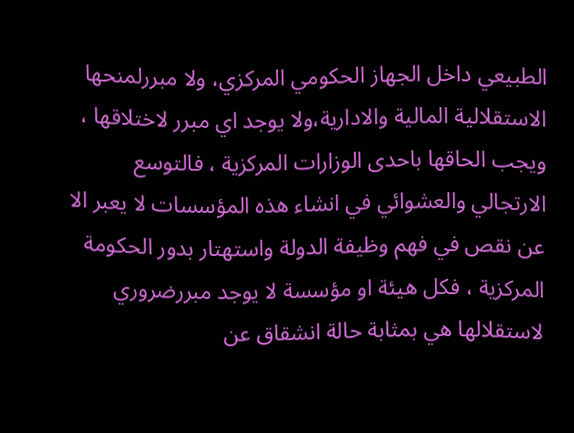الطبيعي داخل الجهاز الحكومي المركزي، ولا مبررلمنحها الاستقلالية المالية والادارية،ولا يوجد اي مبرر لاختلاقها ، ويجب الحاقها باحدى الوزارات المركزية ، فالتوسع الارتجالي والعشوائي في انشاء هذه المؤسسات لا يعبر الا عن نقص في فهم وظيفة الدولة واستهتار بدور الحكومة المركزية ، فكل هيئة او مؤسسة لا يوجد مبررضروري لاستقلالها هي بمثابة حالة انشقاق عن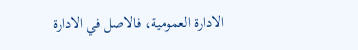الادارة العمومية، فالاصل في الادارة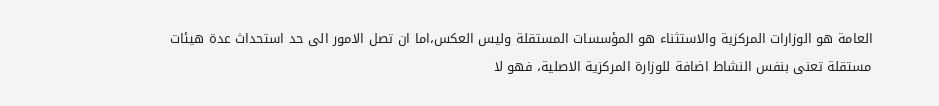العامة هو الوزارات المركزية والاستثناء هو المؤسسات المستقلة وليس العكس،اما ان تصل الامور الى حد استحداث عدة هيئات مستقلة تعنى بنفس النشاط اضافة للوزارة المركزية الاصلية، فهو لا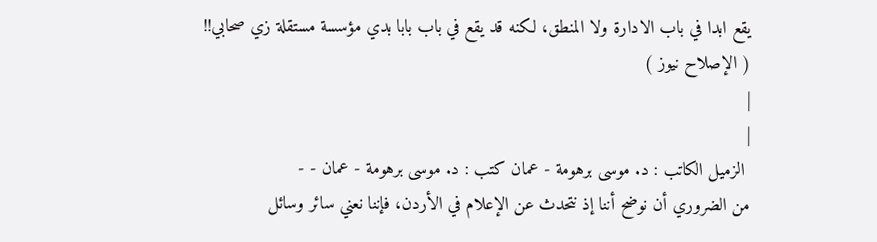يقع ابدا في باب الادارة ولا المنطق، لكنه قد يقع في باب بابا بدي مؤسسة مستقلة زي صحابي!!
( الإصلاح نيوز )
|
|
 الزميل الكاتب : د. موسى برهومة - عمان كتب : د. موسى برهومة - عمان - -
من الضروري أن نوضح أننا إذ نتحدث عن الإعلام في الأردن، فإننا نعني سائر وسائل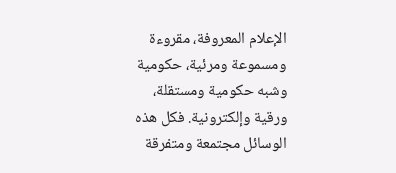الإعلام المعروفة، مقروءة ومسموعة ومرئية، حكومية وشبه حكومية ومستقلة، ورقية وإلكترونية. فكل هذه الوسائل مجتمعة ومتفرقة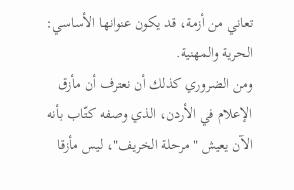تعاني من أزمة، قد يكون عنوانها الأساسي: الحرية والمهنية.
ومن الضروري كذلك أن نعترف أن مأزق الإعلام في الأردن، الذي وصفه كتّاب بأنه الآن يعيش "مرحلة الخريف"، ليس مأزقا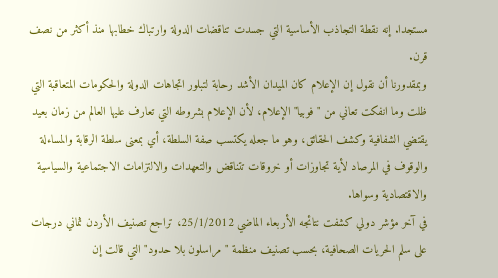مستجدا. إنه نقطة التجاذب الأساسية التي جسدت تناقضات الدولة وارتباك خطابها منذ أكثر من نصف قرن.
وبمقدورنا أن نقول إن الإعلام كان الميدان الأشد رحابة لتبلور اتجاهات الدولة والحكومات المتعاقبة التي ظلت وما انفكت تعاني من "فوبيا" الإعلام، لأن الإعلام بشروطه التي تعارف عليها العالم من زمان بعيد يقتضي الشفافية وكشف الحقائق، وهو ما جعله يكتسب صفة السلطة، أي بمعنى سلطة الرقابة والمساءلة والوقوف في المرصاد لأية تجاوزات أو خروقات تتناقض والتعهدات والالتزامات الاجتماعية والسياسية والاقتصادية وسواها.
في آخر مؤشر دولي كشفت نتائجه الأربعاء الماضي 25/1/2012، تراجع تصنيف الأردن ثماني درجات على سلم الحريات الصحافية، بحسب تصنيف منظمة "مراسلون بلا حدود" التي قالت إن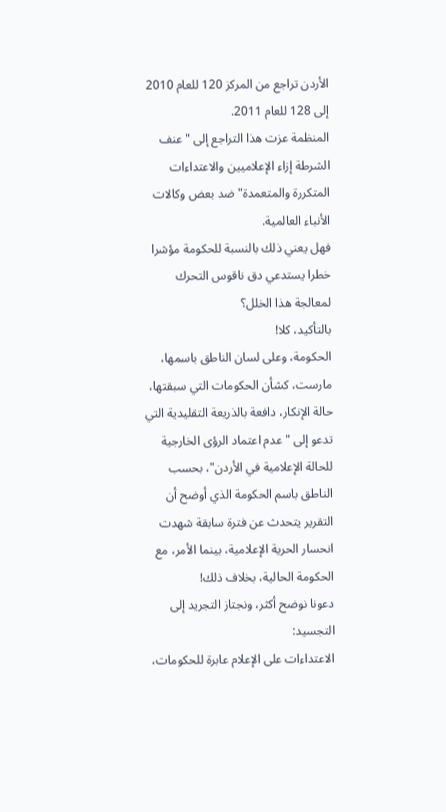الأردن تراجع من المركز 120 للعام 2010 إلى 128 للعام 2011.
المنظمة عزت هذا التراجع إلى "عنف الشرطة إزاء الإعلاميين والاعتداءات المتكررة والمتعمدة" ضد بعض وكالات الأنباء العالمية.
فهل يعني ذلك بالنسبة للحكومة مؤشرا خطرا يستدعي دق ناقوس التحرك لمعالجة هذا الخلل؟
بالتأكيد، كلا!
الحكومة، وعلى لسان الناطق باسمها، مارست، كشأن الحكومات التي سبقتها، حالة الإنكار، دافعة بالذريعة التقليدية التي تدعو إلى "عدم اعتماد الرؤى الخارجية للحالة الإعلامية في الأردن"، بحسب الناطق باسم الحكومة الذي أوضح أن التقرير يتحدث عن فترة سابقة شهدت انحسار الحرية الإعلامية، بينما الأمر، مع الحكومة الحالية، بخلاف ذلك!
دعونا نوضح أكثر، ونجتاز التجريد إلى التجسيد:
الاعتداءات على الإعلام عابرة للحكومات،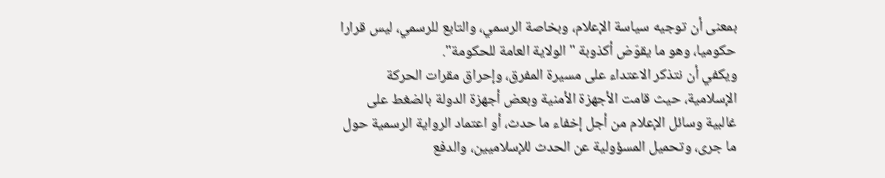بمعنى أن توجيه سياسة الإعلام، وبخاصة الرسمي، والتابع للرسمي، ليس قرارا حكوميا، وهو ما يقوّض أكذوبة "الولاية العامة للحكومة".
ويكفي أن نتذكر الاعتداء على مسيرة المفرق، وإحراق مقرات الحركة الإسلامية، حيث قامت الأجهزة الأمنية وبعض أجهزة الدولة بالضغط على غالبية وسائل الإعلام من أجل إخفاء ما حدث، أو اعتماد الرواية الرسمية حول ما جرى، وتحميل المسؤولية عن الحدث للإسلاميين، والدفع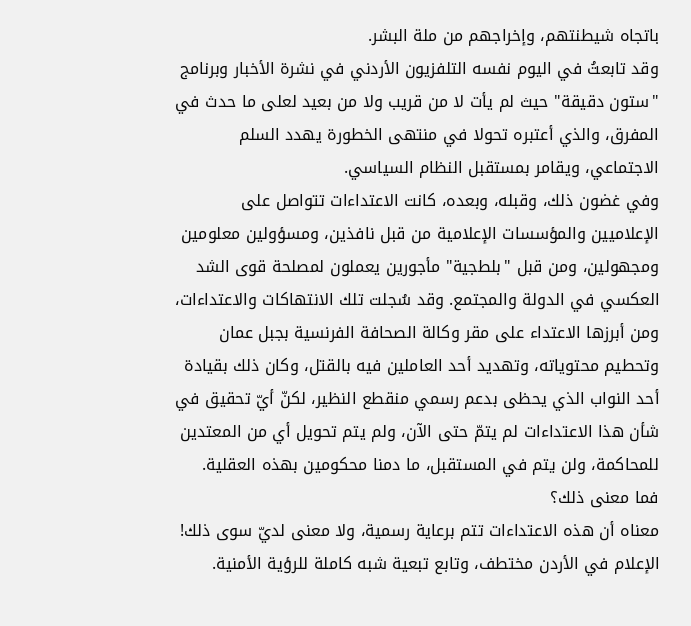باتجاه شيطنتهم، وإخراجهم من ملة البشر.
وقد تابعتُ في اليوم نفسه التلفزيون الأردني في نشرة الأخبار وبرنامج "ستون دقيقة" حيث لم يأت لا من قريب ولا من بعيد لعلى ما حدث في المفرق، والذي أعتبره تحولا في منتهى الخطورة يهدد السلم الاجتماعي، ويقامر بمستقبل النظام السياسي.
وفي غضون ذلك، وقبله، وبعده، كانت الاعتداءات تتواصل على الإعلاميين والمؤسسات الإعلامية من قبل نافذين، ومسؤولين معلومين ومجهولين، ومن قبل "بلطجية" مأجورين يعملون لمصلحة قوى الشد العكسي في الدولة والمجتمع. وقد سُجلت تلك الانتهاكات والاعتداءات، ومن أبرزها الاعتداء على مقر وكالة الصحافة الفرنسية بجبل عمان وتحطيم محتوياته، وتهديد أحد العاملين فيه بالقتل، وكان ذلك بقيادة أحد النواب الذي يحظى بدعم رسمي منقطع النظير، لكنّ أيّ تحقيق في شأن هذا الاعتداءات لم يتمّ حتى الآن، ولم يتم تحويل أي من المعتدين للمحاكمة، ولن يتم في المستقبل، ما دمنا محكومين بهذه العقلية.
فما معنى ذلك؟
معناه أن هذه الاعتداءات تتم برعاية رسمية، ولا معنى لديّ سوى ذلك!
الإعلام في الأردن مختطف، وتابع تبعية شبه كاملة للرؤية الأمنية.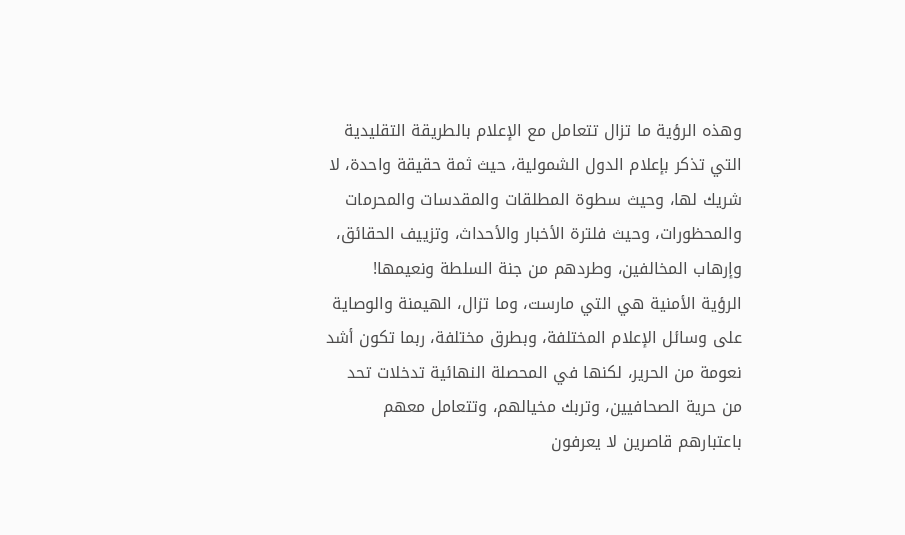وهذه الرؤية ما تزال تتعامل مع الإعلام بالطريقة التقليدية التي تذكر بإعلام الدول الشمولية، حيث ثمة حقيقة واحدة، لا شريك لها، وحيث سطوة المطلقات والمقدسات والمحرمات والمحظورات، وحيث فلترة الأخبار والأحداث، وتزييف الحقائق، وإرهاب المخالفين، وطردهم من جنة السلطة ونعيمها!
الرؤية الأمنية هي التي مارست، وما تزال، الهيمنة والوصاية على وسائل الإعلام المختلفة، وبطرق مختلفة، ربما تكون أشد نعومة من الحرير، لكنها في المحصلة النهائية تدخلات تحد من حرية الصحافيين، وتربك مخيالهم، وتتعامل معهم باعتبارهم قاصرين لا يعرفون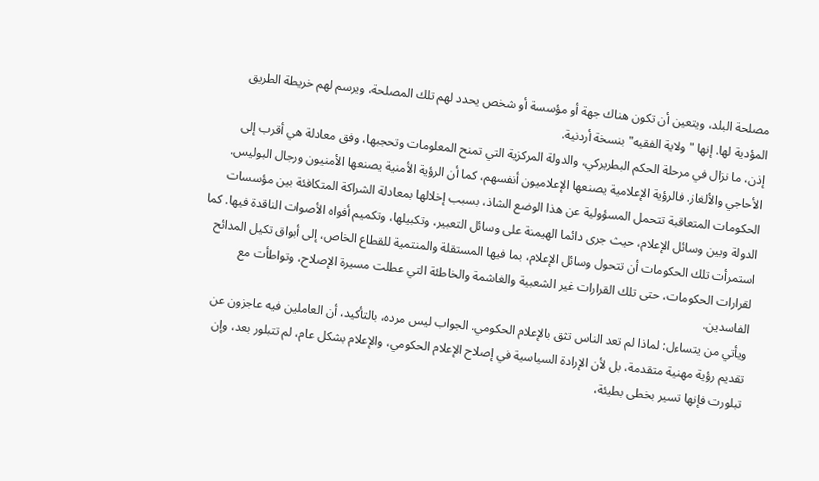مصلحة البلد، ويتعين أن تكون هناك جهة أو مؤسسة أو شخص يحدد لهم تلك المصلحة، ويرسم لهم خريطة الطريق المؤدية لها. إنها "ولاية الفقيه" بنسخة أردنية.
إذن، ما نزال في مرحلة الحكم البطريركي، والدولة المركزية التي تمنح المعلومات وتحجبها، وفق معادلة هي أقرب إلى الأحاجي والألغاز. فالرؤية الإعلامية يصنعها الإعلاميون أنفسهم، كما أن الرؤية الأمنية يصنعها الأمنيون ورجال البوليس.
الحكومات المتعاقبة تتحمل المسؤولية عن هذا الوضع الشاذ، بسبب إخلالها بمعادلة الشراكة المتكافئة بين مؤسسات الدولة وبين وسائل الإعلام، حيث جرى دائما الهيمنة على وسائل التعبير، وتكبيلها، وتكميم أفواه الأصوات الناقدة فيها. كما استمرأت تلك الحكومات أن تتحول وسائل الإعلام، بما فيها المستقلة والمنتمية للقطاع الخاص، إلى أبواق تكيل المدائح لقرارات الحكومات، حتى تلك القرارات غير الشعبية والغاشمة والخاطئة التي عطلت مسيرة الإصلاح، وتواطأت مع الفاسدين.
ويأتي من يتساءل: لماذا لم تعد الناس تثق بالإعلام الحكومي. الجواب ليس مرده، بالتأكيد، أن العاملين فيه عاجزون عن تقديم رؤية مهنية متقدمة، بل لأن الإرادة السياسية في إصلاح الإعلام الحكومي، والإعلام بشكل عام، لم تتبلور بعد، وإن تبلورت فإنها تسير بخطى بطيئة،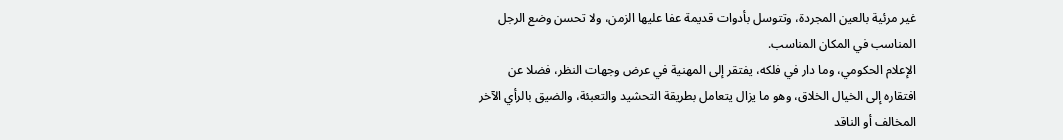غير مرئية بالعين المجردة، وتتوسل بأدوات قديمة عفا عليها الزمن، ولا تحسن وضع الرجل المناسب في المكان المناسب.
الإعلام الحكومي، وما دار في فلكه، يفتقر إلى المهنية في عرض وجهات النظر، فضلا عن افتقاره إلى الخيال الخلاق، وهو ما يزال يتعامل بطريقة التحشيد والتعبئة، والضيق بالرأي الآخر المخالف أو الناقد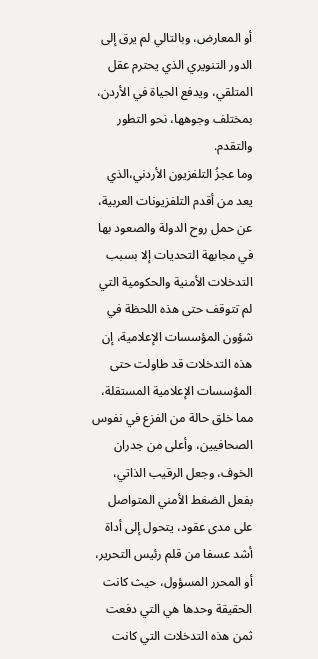أو المعارض، وبالتالي لم يرق إلى الدور التنويري الذي يحترم عقل المتلقي، ويدفع الحياة في الأردن، بمختلف وجوهها، نحو التطور والتقدم.
وما عجزُ التلفزيون الأردني،الذي يعد من أقدم التلفزيونات العربية، عن حمل روح الدولة والصعود بها في مجابهة التحديات إلا بسبب التدخلات الأمنية والحكومية التي لم تتوقف حتى هذه اللحظة في شؤون المؤسسات الإعلامية، إن هذه التدخلات قد طاولت حتى المؤسسات الإعلامية المستقلة، مما خلق حالة من الفزع في نفوس الصحافيين، وأعلى من جدران الخوف، وجعل الرقيب الذاتي، بفعل الضغط الأمني المتواصل على مدى عقود، يتحول إلى أداة أشد عسفا من قلم رئيس التحرير، أو المحرر المسؤول، حيث كانت الحقيقة وحدها هي التي دفعت ثمن هذه التدخلات التي كانت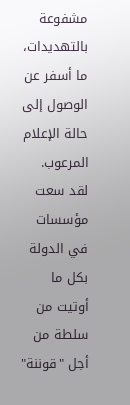مشفوعة بالتهديدات، ما أسفر عن الوصول إلى حالة الإعلام المرعوب.
لقد سعت مؤسسات في الدولة بكل ما أوتيت من سلطة من أجل "قوننة"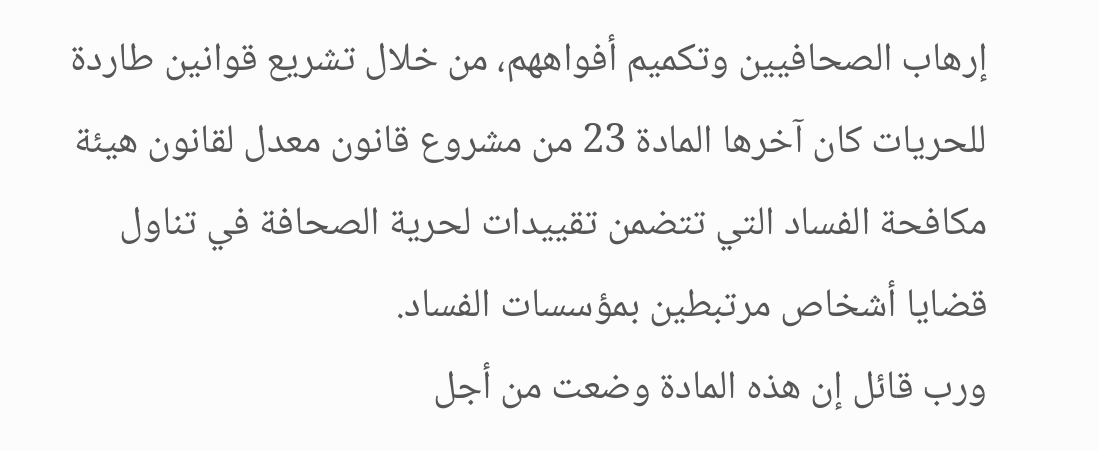إرهاب الصحافيين وتكميم أفواههم، من خلال تشريع قوانين طاردة للحريات كان آخرها المادة 23 من مشروع قانون معدل لقانون هيئة مكافحة الفساد التي تتضمن تقييدات لحرية الصحافة في تناول قضايا أشخاص مرتبطين بمؤسسات الفساد.
ورب قائل إن هذه المادة وضعت من أجل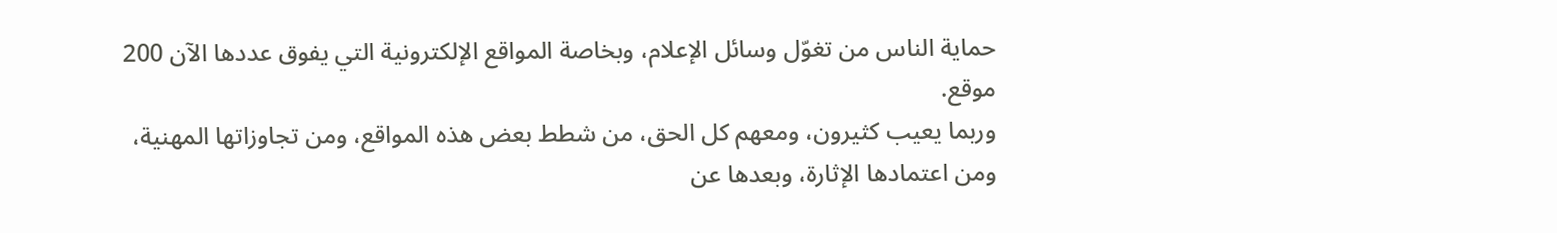حماية الناس من تغوّل وسائل الإعلام، وبخاصة المواقع الإلكترونية التي يفوق عددها الآن 200 موقع.
وربما يعيب كثيرون، ومعهم كل الحق، من شطط بعض هذه المواقع، ومن تجاوزاتها المهنية، ومن اعتمادها الإثارة، وبعدها عن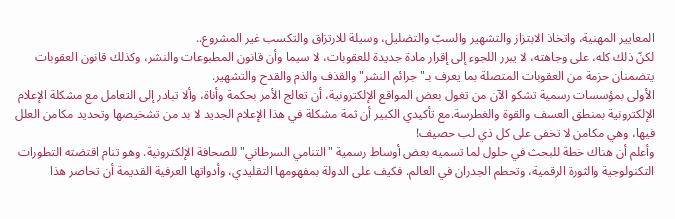المعايير المهنية، واتخاذ الابتزاز والتشهير والسبّ والتضليل، وسيلة للارتزاق والتكسب غير المشروع..
لكنّ ذلك كله، على وجاهته، لا يبرر اللجوء إلى إقرار مادة جديدة للعقوبات، لا سيما وأن قانون المطبوعات والنشر، وكذلك قانون العقوبات يتضمنان حزمة من العقوبات المتصلة بما يعرف بـ"جرائم النشر" والقذف والذم والقدح والتشهير.
الأولى بمؤسسات رسمية تشكو الآن من تغول بعض المواقع الإلكترونية، أن تعالج الأمر بحكمة وأناة، وألا تبادر إلى التعامل مع مشكلة الإعلام الإلكترونية بمنطق العسف والقوة والغطرسة.مع تأكيدي الكبير أن ثمة مشكلة في هذا الإعلام الجديد لا بد من تشخيصها وتحديد مكامن العلل فيها، وهي مكامن لا تخفى على كل ذي لب حصيف!
وأعلم أن هناك خطة للبحث في حلول لما تسميه بعض أوساط رسمية "التنامي السرطاني" للصحافة الإلكترونية. وهو تنام اقتضته التطورات التكنولوجية والثورة الرقمية، وتحطم الجدران في العالم. فكيف على الدولة بمفهومها التقليدي، وأدواتها العرفية القديمة أن تحاصر هذا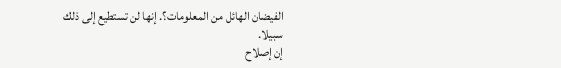الفيضان الهائل من المعلومات؟. إنها لن تستطيع إلى ذلك سبيلا.
إن إصلاح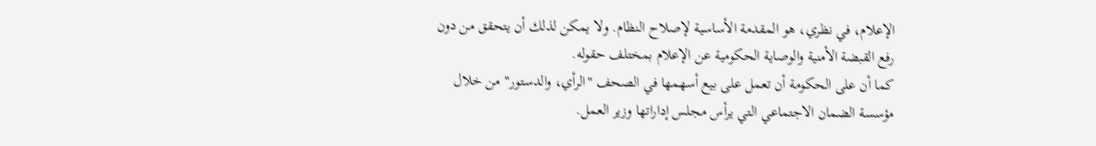الإعلام، في نظري، هو المقدمة الأساسية لإصلاح النظام. ولا يمكن لذلك أن يتحقق من دون رفع القبضة الأمنية والوصاية الحكومية عن الإعلام بمختلف حقوله.
كما أن على الحكومة أن تعمل على بيع أسهمها في الصحف "الرأي، والدستور" من خلال مؤسسة الضمان الاجتماعي التي يرأس مجلس إداراتها وزير العمل.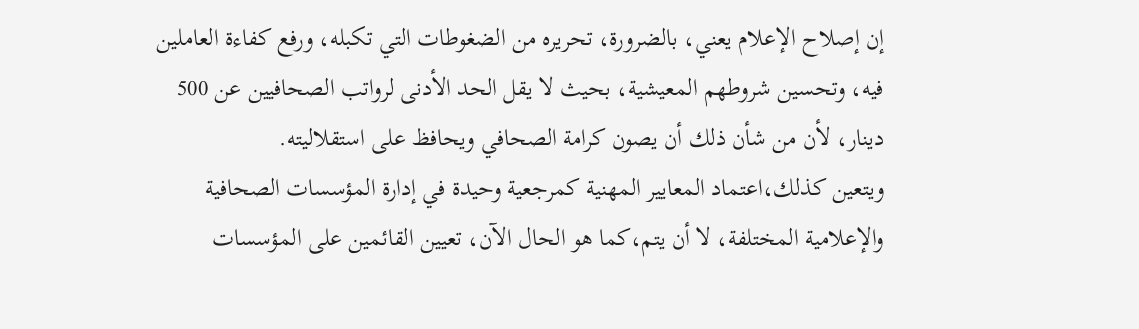إن إصلاح الإعلام يعني، بالضرورة، تحريره من الضغوطات التي تكبله، ورفع كفاءة العاملين فيه، وتحسين شروطهم المعيشية، بحيث لا يقل الحد الأدنى لرواتب الصحافيين عن 500 دينار، لأن من شأن ذلك أن يصون كرامة الصحافي ويحافظ على استقلاليته.
ويتعين كذلك،اعتماد المعايير المهنية كمرجعية وحيدة في إدارة المؤسسات الصحافية والإعلامية المختلفة، لا أن يتم،كما هو الحال الآن، تعيين القائمين على المؤسسات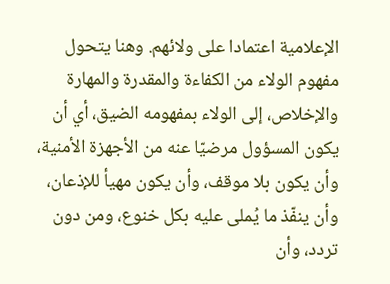الإعلامية اعتمادا على ولائهم. وهنا يتحول مفهوم الولاء من الكفاءة والمقدرة والمهارة والإخلاص، إلى الولاء بمفهومه الضيق، أي أن يكون المسؤول مرضيّا عنه من الأجهزة الأمنية، وأن يكون بلا موقف، وأن يكون مهيأ للإذعان، وأن ينفّذ ما يُملى عليه بكل خنوع، ومن دون تردد، وأن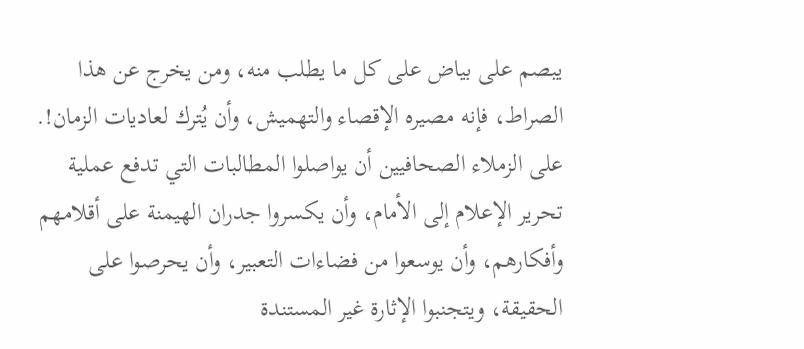يبصم على بياض على كل ما يطلب منه، ومن يخرج عن هذا الصراط، فإنه مصيره الإقصاء والتهميش، وأن يُترك لعاديات الزمان!.
على الزملاء الصحافيين أن يواصلوا المطالبات التي تدفع عملية تحرير الإعلام إلى الأمام، وأن يكسروا جدران الهيمنة على أقلامهم وأفكارهم، وأن يوسعوا من فضاءات التعبير، وأن يحرصوا على الحقيقة، ويتجنبوا الإثارة غير المستندة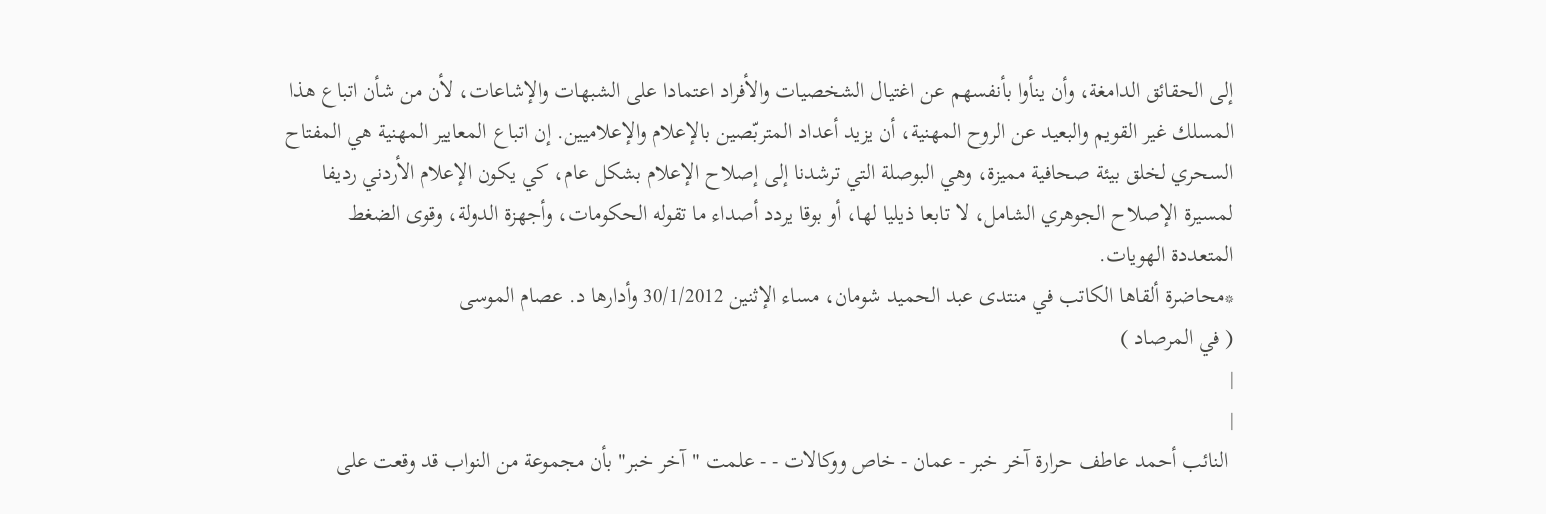إلى الحقائق الدامغة، وأن ينأوا بأنفسهم عن اغتيال الشخصيات والأفراد اعتمادا على الشبهات والإشاعات، لأن من شأن اتباع هذا المسلك غير القويم والبعيد عن الروح المهنية، أن يزيد أعداد المتربّصين بالإعلام والإعلاميين. إن اتباع المعايير المهنية هي المفتاح السحري لخلق بيئة صحافية مميزة، وهي البوصلة التي ترشدنا إلى إصلاح الإعلام بشكل عام، كي يكون الإعلام الأردني رديفا لمسيرة الإصلاح الجوهري الشامل، لا تابعا ذيليا لها، أو بوقا يردد أصداء ما تقوله الحكومات، وأجهزة الدولة، وقوى الضغط المتعددة الهويات.
*محاضرة ألقاها الكاتب في منتدى عبد الحميد شومان، مساء الإثنين 30/1/2012 وأدارها د. عصام الموسى
( في المرصاد )
|
|
 النائب أحمد عاطف حرارة آخر خبر - عمان - خاص ووكالات - - علمت "آخر خبر" بأن مجموعة من النواب قد وقعت على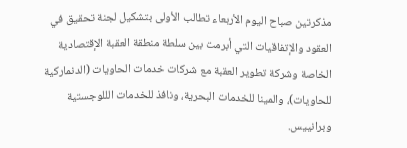مذكرتين صباح اليوم الأربعاء تطالب الأولى بتشكيل لجنة تحقيق في العقود والإتفاقيات التي أبرمت بين سلطة منطقة العقبة الإقتصادية الخاصة وشركة تطوير العقبة مع شركات خدمات الحاويات (الدنماركية للحاويات)، والمينا للخدمات البحرية، ونافذ للخدمات الللوجستية وبرانييس.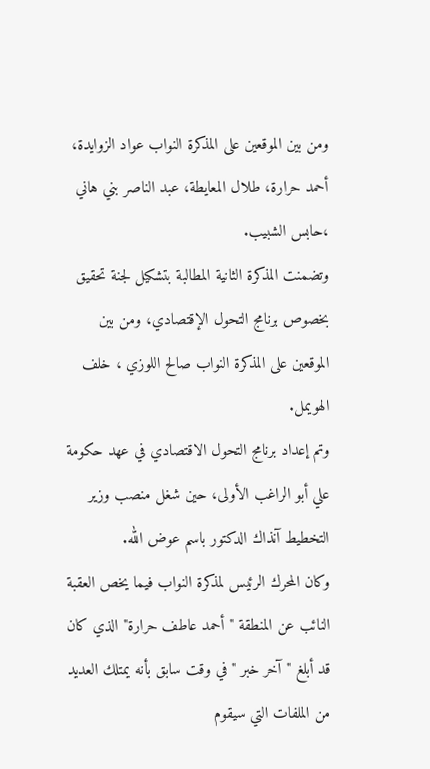ومن بين الموقعين على المذكرة النواب عواد الزوايدة، أحمد حرارة، طلال المعايطة، عبد الناصر بني هاني ،حابس الشبيب.
وتضمنت المذكرة الثانية المطالبة بتشكيل لجنة تحقيق بخصوص برنامج التحول الإقتصادي، ومن بين الموقعين على المذكرة النواب صالح اللوزي ، خلف الهويمل.
وتم إعداد برنامج التحول الاقتصادي في عهد حكومة علي أبو الراغب الأولى، حين شغل منصب وزير التخطيط آنذاك الدكتور باسم عوض الله.
وكان المحرك الرئيس لمذكرة النواب فيما يخص العقبة النائب عن المنطقة " أحمد عاطف حرارة" الذي كان قد أبلغ " آخر خبر " في وقت سابق بأنه يمتلك العديد من الملفات التي سيقوم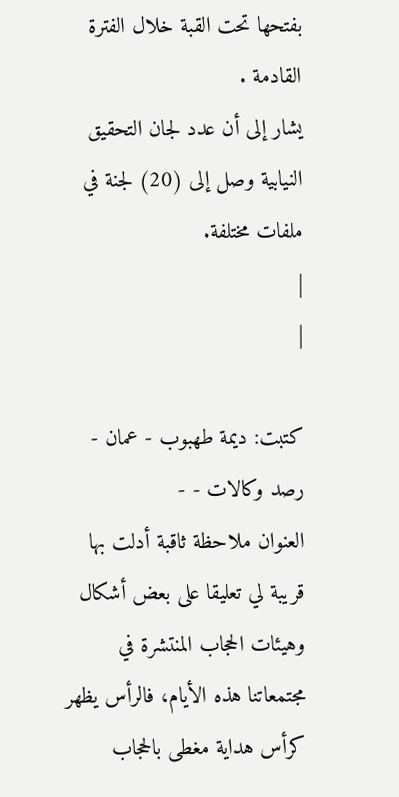بفتحها تحت القبة خلال الفترة القادمة .
يشار إلى أن عدد لجان التحقيق النيابية وصل إلى (20) لجنة في ملفات مختلفة.
|
|

كتبت: ديمة طهبوب - عمان - رصد وكالات - -
العنوان ملاحظة ثاقبة أدلت بها قريبة لي تعليقا على بعض أشكال وهيئات الحجاب المنتشرة في مجتمعاتنا هذه الأيام، فالرأس يظهر كرأس هداية مغطى بالحجاب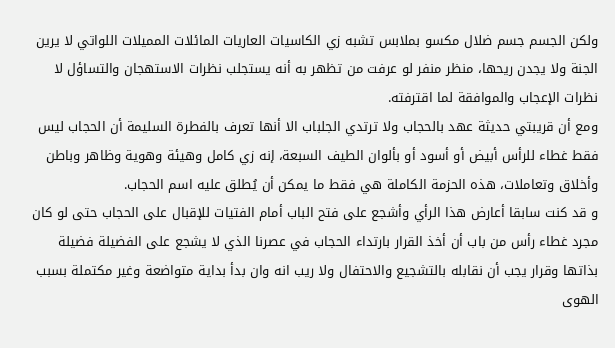ولكن الجسم جسم ضلال مكسو بملابس تشبه زي الكاسيات العاريات المائلات المميلات اللواتي لا يرين الجنة ولا يجدن ريحها، منظر منفر لو عرفت من تظهر به أنه يستجلب نظرات الاستهجان والتساؤل لا نظرات الإعجاب والموافقة لما اقترفته.
ومع أن قريبتي حديثة عهد بالحجاب ولا ترتدي الجلباب الا أنها تعرف بالفطرة السليمة أن الحجاب ليس فقط غطاء للرأس أبيض أو أسود أو بألوان الطيف السبعة، إنه زي كامل وهيئة وهوية وظاهر وباطن وأخلاق وتعاملات، هذه الحزمة الكاملة هي فقط ما يمكن أن يُطلق عليه اسم الحجاب.
و قد كنت سابقا أعارض هذا الرأي وأشجع على فتح الباب أمام الفتيات للإقبال على الحجاب حتى لو كان مجرد غطاء رأس من باب أن أخذ القرار بارتداء الحجاب في عصرنا الذي لا يشجع على الفضيلة فضيلة بذاتها وقرار يجب أن نقابله بالتشجيع والاحتفال ولا ريب انه وان بدأ بداية متواضعة وغير مكتملة بسبب الهوى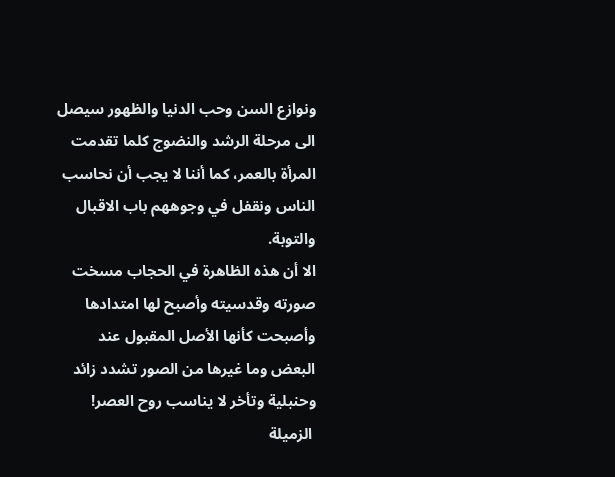ونوازع السن وحب الدنيا والظهور سيصل الى مرحلة الرشد والنضوج كلما تقدمت المرأة بالعمر، كما أننا لا يجب أن نحاسب الناس ونقفل في وجوههم باب الاقبال والتوبة.
الا أن هذه الظاهرة في الحجاب مسخت صورته وقدسيته وأصبح لها امتدادها وأصبحت كأنها الأصل المقبول عند البعض وما غيرها من الصور تشدد زائد وحنبلية وتأخر لا يناسب روح العصر!
 الزميلة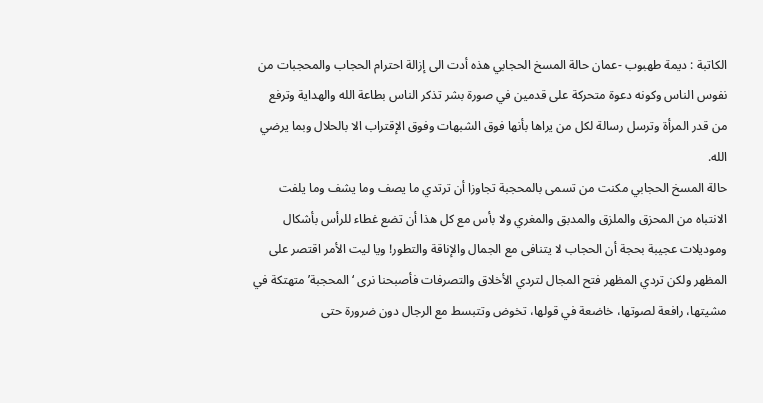الكاتبة : ديمة طهبوب -عمان حالة المسخ الحجابي هذه أدت الى إزالة احترام الحجاب والمحجبات من نفوس الناس وكونه دعوة متحركة على قدمين في صورة بشر تذكر الناس بطاعة الله والهداية وترفع من قدر المرأة وترسل رسالة لكل من يراها بأنها فوق الشبهات وفوق الإقتراب الا بالحلال وبما يرضي الله.
حالة المسخ الحجابي مكنت من تسمى بالمحجبة تجاوزا أن ترتدي ما يصف وما يشف وما يلفت الانتباه من المحزق والملزق والمدبق والمغري ولا بأس مع كل هذا أن تضع غطاء للرأس بأشكال وموديلات عجيبة بحجة أن الحجاب لا يتنافى مع الجمال والإناقة والتطور! ويا ليت الأمر اقتصر على المظهر ولكن تردي المظهر فتح المجال لتردي الأخلاق والتصرفات فأصبحنا نرى ‘المحجبة’ متهتكة في مشيتها، رافعة لصوتها، خاضعة في قولها، تخوض وتتبسط مع الرجال دون ضرورة حتى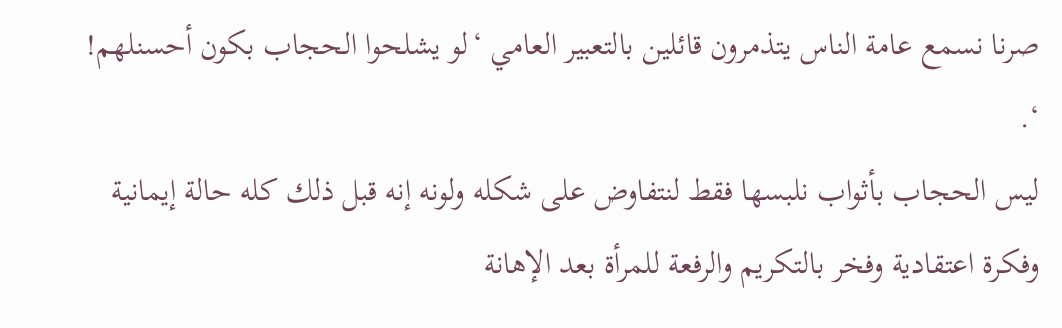صرنا نسمع عامة الناس يتذمرون قائلين بالتعبير العامي ‘لو يشلحوا الحجاب بكون أحسنلهم! ‘.
ليس الحجاب بأثواب نلبسها فقط لنتفاوض على شكله ولونه إنه قبل ذلك كله حالة إيمانية وفكرة اعتقادية وفخر بالتكريم والرفعة للمرأة بعد الإهانة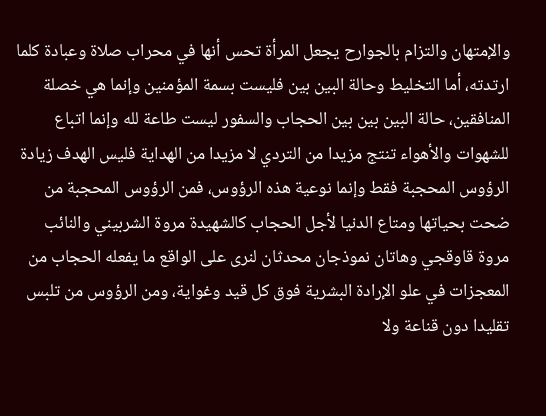والإمتهان والتزام بالجوارح يجعل المرأة تحس أنها في محراب صلاة وعبادة كلما ارتدته، أما التخليط وحالة البين بين فليست بسمة المؤمنين وإنما هي خصلة المنافقين، حالة البين بين بين الحجاب والسفور ليست طاعة لله وإنما اتباع للشهوات والأهواء تنتج مزيدا من التردي لا مزيدا من الهداية فليس الهدف زيادة الرؤوس المحجبة فقط وإنما نوعية هذه الرؤوس، فمن الرؤوس المحجبة من ضحت بحياتها ومتاع الدنيا لأجل الحجاب كالشهيدة مروة الشربيني والنائب مروة قاوقجي وهاتان نموذجان محدثان لنرى على الواقع ما يفعله الحجاب من المعجزات في علو الإرادة البشرية فوق كل قيد وغواية، ومن الرؤوس من تلبس تقليدا دون قناعة ولا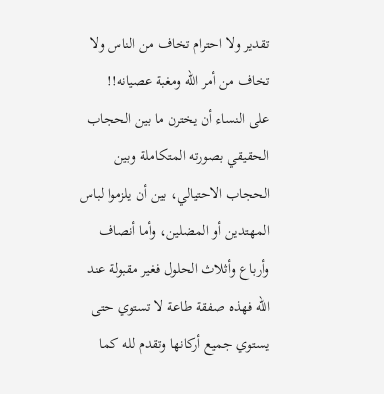تقدير ولا احترام تخاف من الناس ولا تخاف من أمر الله ومغبة عصيانه!!
على النساء أن يخترن ما بين الحجاب الحقيقي بصورته المتكاملة وبين الحجاب الاحتيالي، بين أن يلزموا لباس المهتدين أو المضلين، وأما أنصاف وأرباع وأثلاث الحلول فغير مقبولة عند الله فهذه صفقة طاعة لا تستوي حتى يستوي جميع أركانها وتقدم لله كما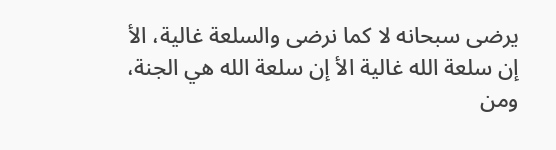يرضى سبحانه لا كما نرضى والسلعة غالية، الأ إن سلعة الله غالية الأ إن سلعة الله هي الجنة، ومن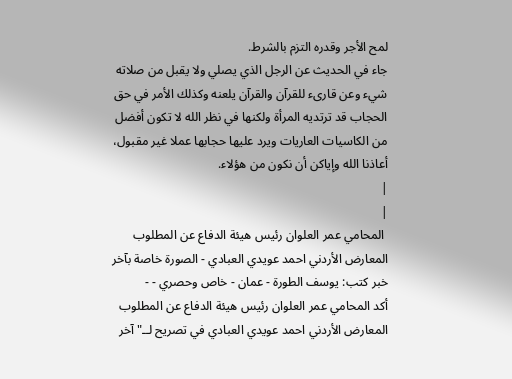لمح الأجر وقدره التزم بالشرط.
جاء في الحديث عن الرجل الذي يصلي ولا يقبل من صلاته شيء وعن قارىء للقرآن والقرآن يلعنه وكذلك الأمر في حق الحجاب قد ترتديه المرأة ولكنها في نظر الله لا تكون أفضل من الكاسيات العاريات ويرد عليها حجابها عملا غير مقبول، أعاذنا الله وإياكن أن نكون من هؤلاء.
|
|
 المحامي عمر العلوان رئيس هيئة الدفاع عن المطلوب المعارض الأردني احمد عويدي العبادي - الصورة خاصة بآخر خبر كتب: يوسف الطورة - عمان - خاص وحصري - -
أكد المحامي عمر العلوان رئيس هيئة الدفاع عن المطلوب المعارض الأردني احمد عويدي العبادي في تصريح لــ" آخر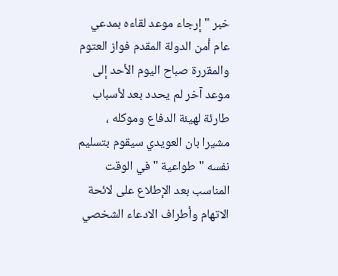خبر " إرجاء موعد لقاءه بمدعي عام أمن الدولة المقدم فواز العتوم والمقررة صباح اليوم الأحد إلى موعد آخر لم يحدد بعد لأسباب طارئة لهيئة الدفاع وموكله ، مشيرا بان العويدي سيقوم بتسليم نفسه " طواعية " في الوقت المناسب بعد الإطلاع على لائحة الاتهام وأطراف الادعاء الشخصي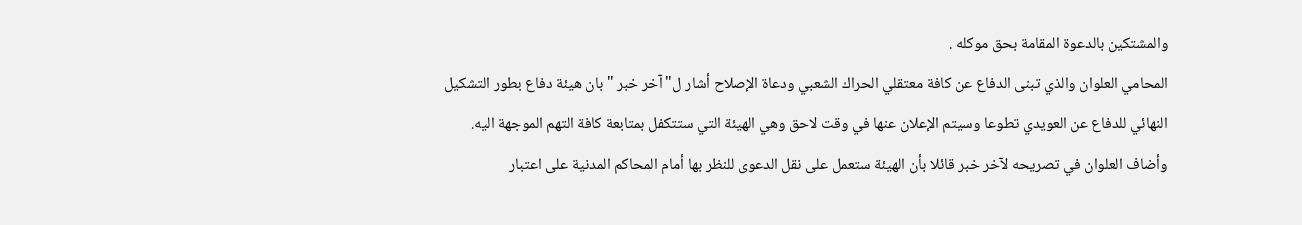والمشتكين بالدعوة المقامة بحق موكله .
المحامي العلوان والذي تبنى الدفاع عن كافة معتقلي الحراك الشعبي ودعاة الإصلاح أشار ل"آخر خبر " بان هيئة دفاع بطور التشكيل النهائي للدفاع عن العويدي تطوعا وسيتم الإعلان عنها في وقت لاحق وهي الهيئة التي ستتكفل بمتابعة كافة التهم الموجهة اليه.
وأضاف العلوان في تصريحه لآخر خبر قائلا بأن الهيئة ستعمل على نقل الدعوى للنظر بها أمام المحاكم المدنية على اعتبار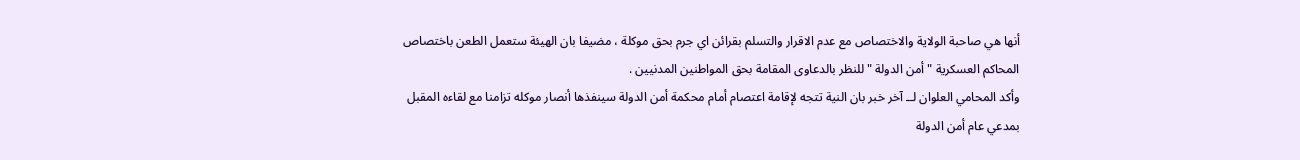أنها هي صاحبة الولاية والاختصاص مع عدم الاقرار والتسلم بقرائن اي جرم بحق موكلة ، مضيفا بان الهيئة ستعمل الطعن باختصاص المحاكم العسكرية " أمن الدولة " للنظر بالدعاوى المقامة بحق المواطنين المدنيين .
وأكد المحامي العلوان لــ آخر خبر بان النية تتجه لإقامة اعتصام أمام محكمة أمن الدولة سينفذها أنصار موكله تزامنا مع لقاءه المقبل بمدعي عام أمن الدولة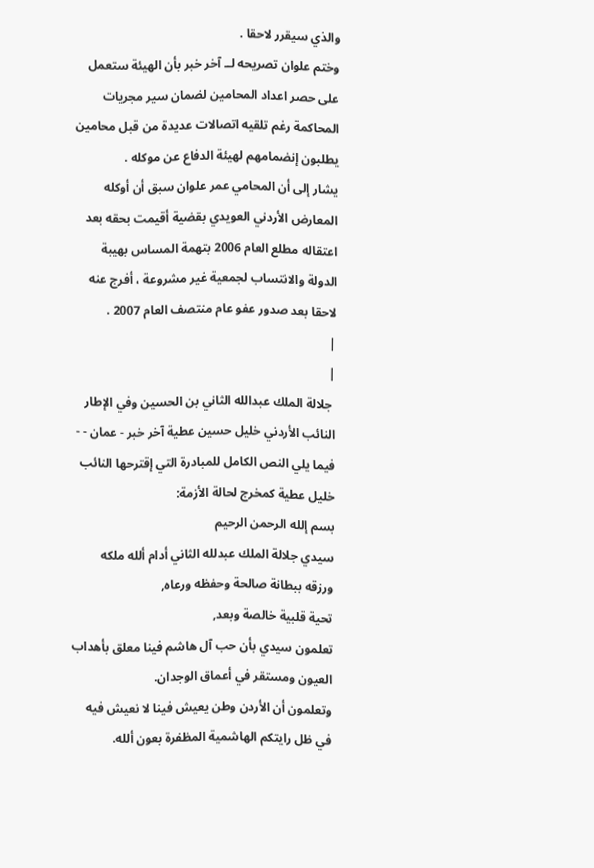والذي سيقرر لاحقا .
وختم علوان تصريحه لــ آخر خبر بأن الهيئة ستعمل على حصر اعداد المحامين لضمان سير مجريات المحاكمة رغم تلقيه اتصالات عديدة من قبل محامين يطلبون إنضمامهم لهيئة الدفاع عن موكله .
يشار إلى أن المحامي عمر علوان سبق أن أوكله المعارض الأردني العويدي بقضية أقيمت بحقه بعد اعتقاله مطلع العام 2006 بتهمة المساس بهيبة الدولة والانتساب لجمعية غير مشروعة ، أفرج عنه لاحقا بعد صدور عفو عام منتصف العام 2007 .
|
|
 جلالة الملك عبدالله الثاني بن الحسين وفي الإطار النائب الأردني خليل حسين عطية آخر خبر - عمان - -
فيما يلي النص الكامل للمبادرة التي إقترحها النائب خليل عطية كمخرج لحالة الأزمة:
بسم إلله الرحمن الرحيم
سيدي جلالة الملك عبدلله الثاني أدام ألله ملكه ورزقه ببطانة صالحة وحفظه ورعاه,
تحية قلبية خالصة وبعد,
تعلمون سيدي بأن حب آل هاشم فينا معلق بأهداب العيون ومستقر في أعماق الوجدان.
وتعلمون أن الأردن وطن يعيش فينا لا نعيش فيه في ظل رايتكم الهاشمية المظفرة بعون ألله.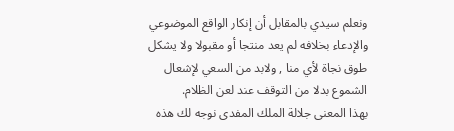ونعلم سيدي بالمقابل أن إنكار الواقع الموضوعي والإدعاء بخلافه لم يعد منتجا أو مقبولا ولا يشكل طوق نجاة لأي منا , ولابد من السعي لإشعال الشموع بدلا من التوقف عند لعن الظلام.
بهذا المعنى جلالة الملك المفدى نوجه لك هذه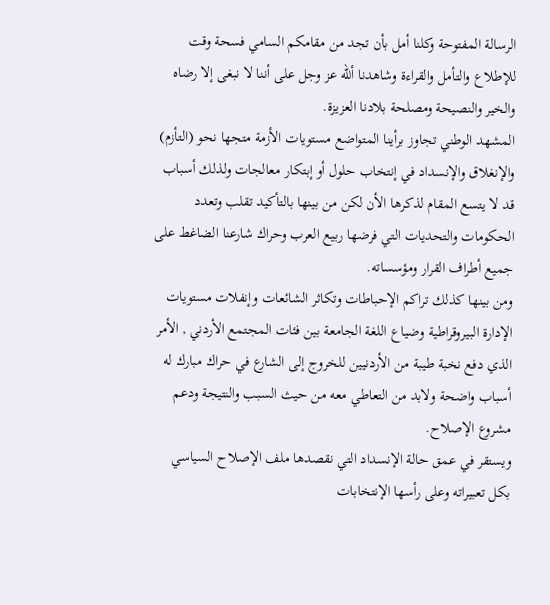الرسالة المفتوحة وكلنا أمل بأن تجد من مقامكم السامي فسحة وقت للإطلاع والتأمل والقراءة وشاهدنا ألله عز وجل على أننا لا نبغى إلا رضاه والخير والنصيحة ومصلحة بلادنا العزيزة.
المشهد الوطني تجاوز برأينا المتواضع مستويات الأزمة متجها نحو (التأزم) والإنغلاق والإنسداد في إنتخاب حلول أو إبتكار معالجات ولذلك أسباب قد لا يتسع المقام لذكرها الأن لكن من بينها بالتأكيد تقلب وتعدد الحكومات والتحديات التي فرضها ربيع العرب وحراك شارعنا الضاغط على جميع أطراف القرار ومؤسساته.
ومن بينها كذلك تراكم الإحباطات وتكاثر الشائعات وإنفلات مستويات الإدارة البيروقراطية وضياع اللغة الجامعة بين فئات المجتمع الأردني , الأمر الذي دفع نخبة طيبة من الأردنيين للخروج إلى الشارع في حراك مبارك له أسباب واضحة ولابد من التعاطي معه من حيث السبب والنتيجة ودعم مشروع الإصلاح.
ويستقر في عمق حالة الإنسداد التي نقصدها ملف الإصلاح السياسي بكل تعبيراته وعلى رأسها الإنتخابات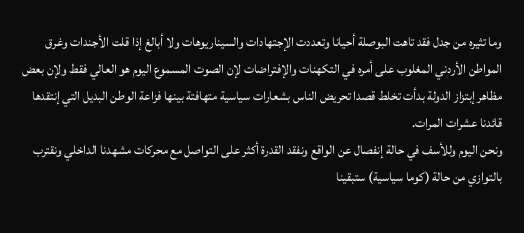وما تثيره من جدل فقد تاهت البوصلة أحيانا وتعددت الإجتهادات والسيناريوهات ولا أبالغ إذا قلت الأجندات وغرق المواطن الأردني المغلوب على أمره في التكهنات والإفتراضات لإن الصوت المسموع اليوم هو العالي فقط ولإن بعض مظاهر إبتزاز الدولة بدأت تخلط قصدا تحريض الناس بشعارات سياسية متهافتة بينها فزاعة الوطن البديل التي إنتقدها قائدنا عشرات المرات.
ونحن اليوم وللأسف في حالة إنفصال عن الواقع ونفقد القدرة أكثر على التواصل مع محركات مشهدنا الداخلي ونقترب بالتوازي من حالة (كوما سياسية) ستبقينا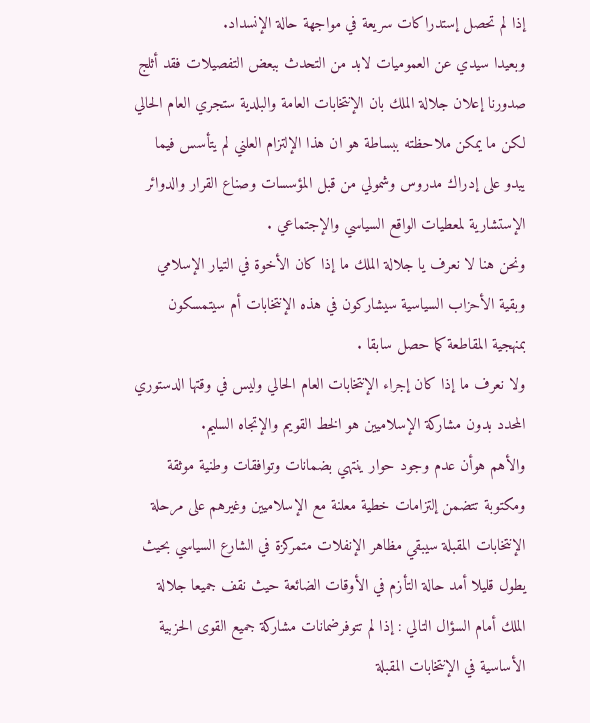إذا لم تحصل إستدراكات سريعة في مواجهة حالة الإنسداد.
وبعيدا سيدي عن العموميات لابد من التحدث ببعض التفصيلات فقد أثلج صدورنا إعلان جلالة الملك بان الإنتخابات العامة والبلدية ستجري العام الحالي لكن ما يمكن ملاحظته ببساطة هو ان هذا الإلتزام العلني لم يتأسس فيما يبدو على إدراك مدروس وشمولي من قبل المؤسسات وصناع القرار والدوائر الإستشارية لمعطيات الواقع السياسي والإجتماعي .
ونحن هنا لا نعرف يا جلالة الملك ما إذا كان الأخوة في التيار الإسلامي وبقية الأحزاب السياسية سيشاركون في هذه الإنتخابات أم سيتمسكون بمنهجية المقاطعة كما حصل سابقا .
ولا نعرف ما إذا كان إجراء الإنتخابات العام الحالي وليس في وقتها الدستوري المحدد بدون مشاركة الإسلاميين هو الخط القويم والإتجاه السليم.
والأهم هوأن عدم وجود حوار ينتهي بضمانات وتوافقات وطنية موثقة ومكتوبة تتضمن إلتزامات خطية معلنة مع الإسلاميين وغيرهم على مرحلة الإنتخابات المقبلة سيبقي مظاهر الإنفلات متمركزة في الشارع السياسي بحيث يطول قليلا أمد حالة التأزم في الأوقات الضائعة حيث نقف جميعا جلالة الملك أمام السؤال التالي : إذا لم تتوفرضمانات مشاركة جميع القوى الحزبية الأساسية في الإنتخابات المقبلة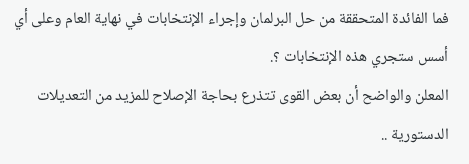فما الفائدة المتحققة من حل البرلمان وإجراء الإنتخابات في نهاية العام وعلى أي أسس ستجري هذه الإنتخابات ؟.
المعلن والواضح أن بعض القوى تتذرع بحاجة الإصلاح للمزيد من التعديلات الدستورية ..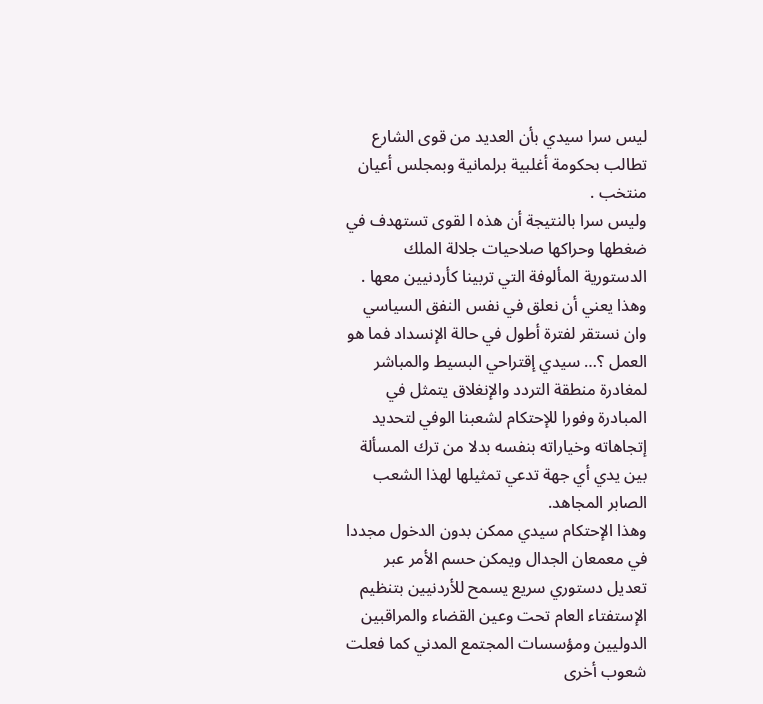ليس سرا سيدي بأن العديد من قوى الشارع تطالب بحكومة أغلبية برلمانية وبمجلس أعيان منتخب .
وليس سرا بالنتيجة أن هذه ا لقوى تستهدف في ضغطها وحراكها صلاحيات جلالة الملك الدستورية المألوفة التي تربينا كأردنيين معها .
وهذا يعني أن نعلق في نفس النفق السياسي وان نستقر لفترة أطول في حالة الإنسداد فما هو العمل ؟… سيدي إقتراحي البسيط والمباشر لمغادرة منطقة التردد والإنغلاق يتمثل في المبادرة وفورا للإحتكام لشعبنا الوفي لتحديد إتجاهاته وخياراته بنفسه بدلا من ترك المسألة بين يدي أي جهة تدعي تمثيلها لهذا الشعب الصابر المجاهد.
وهذا الإحتكام سيدي ممكن بدون الدخول مجددا في معمعان الجدال ويمكن حسم الأمر عبر تعديل دستوري سريع يسمح للأردنيين بتنظيم الإستفتاء العام تحت وعين القضاء والمراقبين الدوليين ومؤسسات المجتمع المدني كما فعلت شعوب أخرى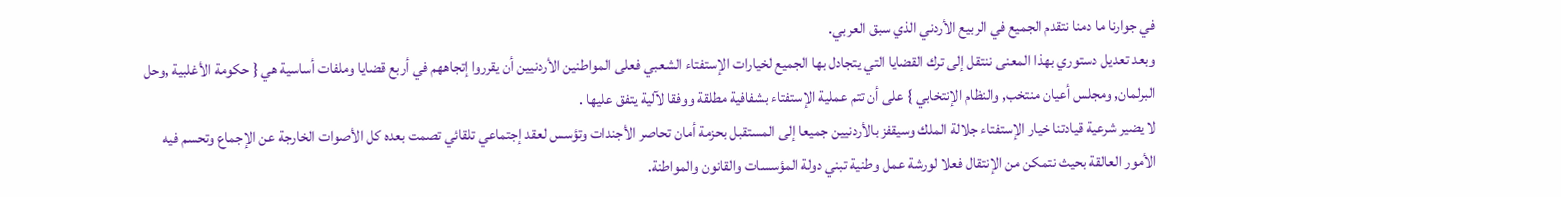في جوارنا ما دمنا نتقدم الجميع في الربيع الأردني الذي سبق العربي.
وبعد تعديل دستوري بهذا المعنى ننتقل إلى ترك القضايا التي يتجادل بها الجميع لخيارات الإستفتاء الشعبي فعلى المواطنين الأردنيين أن يقرروا إتجاههم في أربع قضايا وملفات أساسية هي { حكومة الأغلبية ,وحل البرلمان, ومجلس أعيان منتخب, والنظام الإنتخابي } على أن تتم عملية الإستفتاء بشفافية مطلقة ووفقا لآلية يتفق عليها .
لا يضير شرعية قيادتنا خيار الإستفتاء جلالة الملك وسيقفز بالأردنيين جميعا إلى المستقبل بحزمة أمان تحاصر الأجندات وتؤسس لعقد إجتماعي تلقائي تصمت بعده كل الأصوات الخارجة عن الإجماع وتحسم فيه الأمور العالقة بحيث نتمكن من الإنتقال فعلا لورشة عمل وطنية تبني دولة المؤسسات والقانون والمواطنة.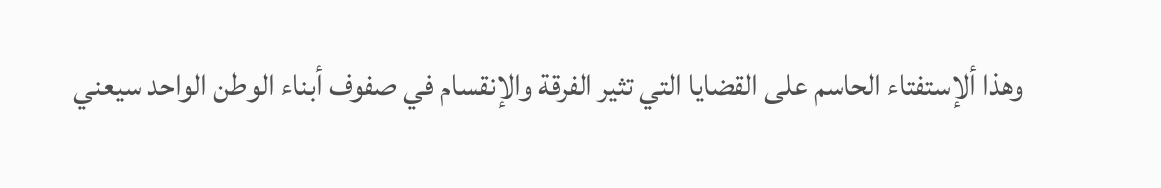وهذا ألإستفتاء الحاسم على القضايا التي تثير الفرقة والإنقسام في صفوف أبناء الوطن الواحد سيعني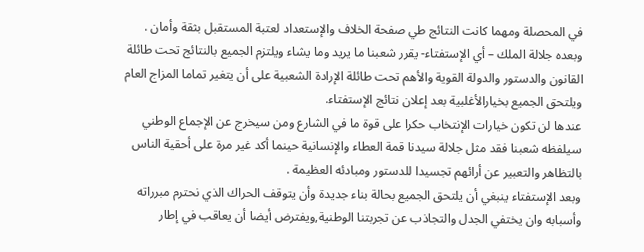في المحصلة ومهما كانت النتائج طي صفحة الخلاف والإستعداد لعتبة المستقبل بثقة وأمان .
وبعده جلالة الملك – أي الإستفتاء- يقرر شعبنا ما يريد وما يشاء ويلتزم الجميع بالنتائج تحت طائلة القانون والدستور والدولة القوية والأهم تحت طائلة الإرادة الشعبية على أن يتغير تماما المزاج العام ويلتحق الجميع بخيارالأغلبية بعد إعلان نتائج الإستفتاء.
عندها لن تكون خيارات الإنتخاب حكرا على قوة ما في الشارع ومن سيخرج عن الإجماع الوطني سيلفظه شعبنا فقد مثل جلالة سيدنا قمة العطاء والإنسانية حينما أكد غير مرة على أحقية الناس بالتظاهر والتعبير عن أرائهم تجسيدا للدستور ومبادئه العظيمة .
وبعد الإستفتاء ينبغي أن يلتحق الجميع بحالة بناء جديدة وأن يتوقف الحراك الذي نحترم مبرراته وأسبابه وان يختفي الجدل والتجاذب عن تجربتنا الوطنية,ويفترض أيضا أن يعاقب في إطار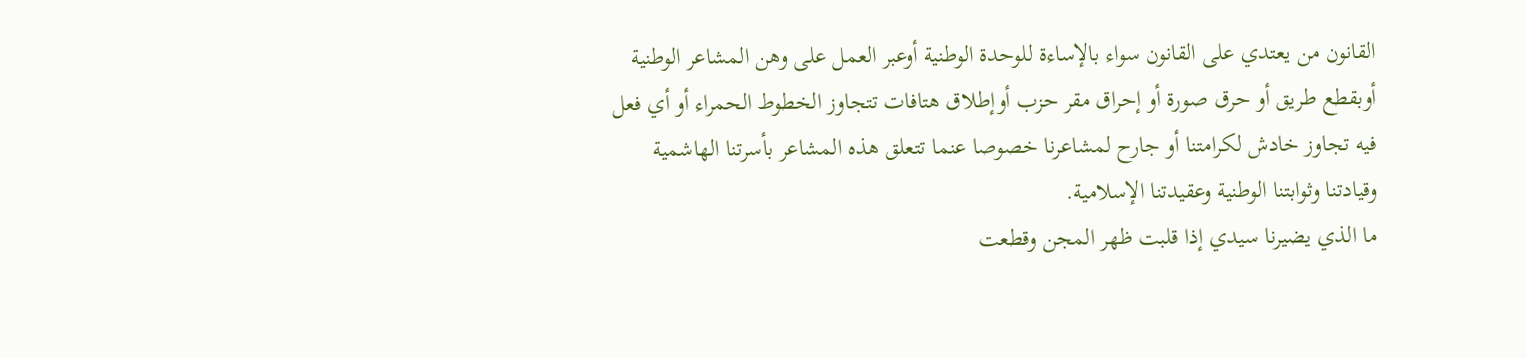القانون من يعتدي على القانون سواء بالإساءة للوحدة الوطنية أوعبر العمل على وهن المشاعر الوطنية أوبقطع طريق أو حرق صورة أو إحراق مقر حزب أوإطلاق هتافات تتجاوز الخطوط الحمراء أو أي فعل فيه تجاوز خادش لكرامتنا أو جارح لمشاعرنا خصوصا عنما تتعلق هذه المشاعر بأسرتنا الهاشمية وقيادتنا وثوابتنا الوطنية وعقيدتنا الإسلامية.
ما الذي يضيرنا سيدي إذا قلبت ظهر المجن وقطعت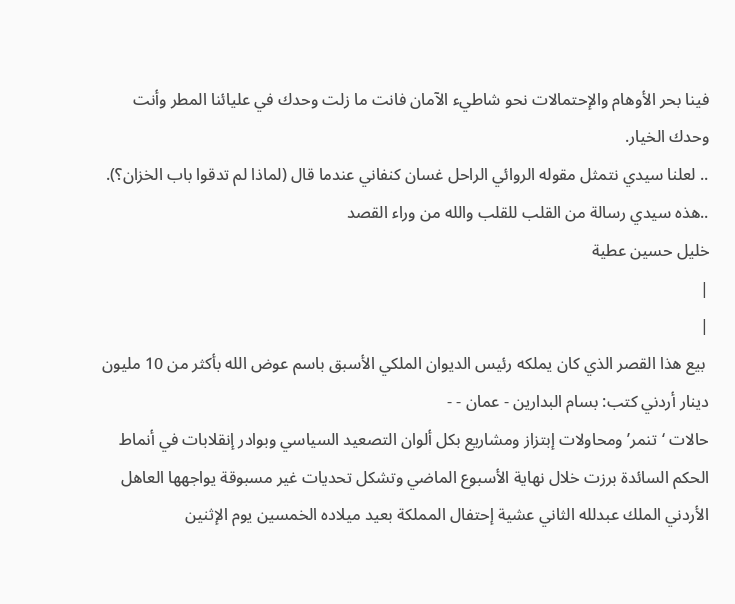فينا بحر الأوهام والإحتمالات نحو شاطيء الآمان فانت ما زلت وحدك في عليائنا المطر وأنت وحدك الخيار.
.. لعلنا سيدي نتمثل مقوله الروائي الراحل غسان كنفاني عندما قال (لماذا لم تدقوا باب الخزان؟).
..هذه سيدي رسالة من القلب للقلب والله من وراء القصد
خليل حسين عطية
|
|
 بيع هذا القصر الذي كان يملكه رئيس الديوان الملكي الأسبق باسم عوض الله بأكثر من 10 مليون دينار أردني كتب: بسام البدارين - عمان - -
حالات ‘تنمر’ ومحاولات إبتزاز ومشاريع بكل ألوان التصعيد السياسي وبوادر إنقلابات في أنماط الحكم السائدة برزت خلال نهاية الأسبوع الماضي وتشكل تحديات غير مسبوقة يواجهها العاهل الأردني الملك عبدلله الثاني عشية إحتفال المملكة بعيد ميلاده الخمسين يوم الإثنين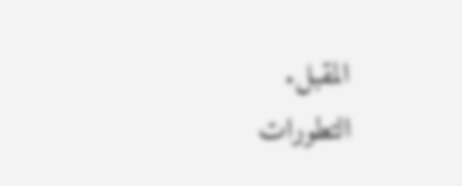المقبل.
التطورات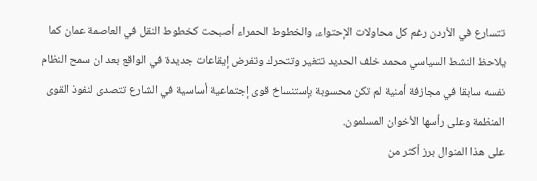تتسارع في الأردن رغم كل محاولات الإحتواء، والخطوط الحمراء أصبحت كخطوط النقل في العاصمة عمان كما يلاحظ النشط السياسي محمد خلف الحديد تتغير وتتحرك وتفرض إيقاعات جديدة في الواقع بعد ان سمح النظام نفسه سابقا في مجازفة أمنية لم تكن محسوبة بإستنساخ قوى إجتماعية أساسية في الشارع تتصدى لنفوذ القوى المنظمة وعلى رأسها الأخوان المسلمون.
على هذا المنوال برز أكثر من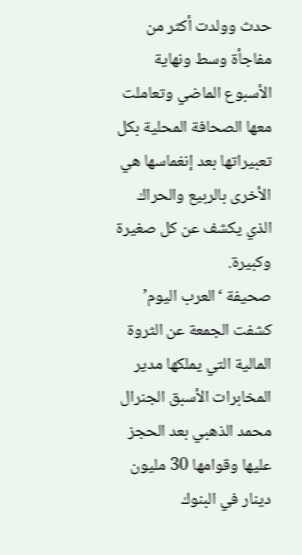حدث وولدت أكثر من مفاجأة وسط ونهاية الأسبوع الماضي وتعاملت معها الصحافة المحلية بكل تعبيراتها بعد إنغماسها هي الأخرى بالربيع والحراك الذي يكشف عن كل صغيرة وكبيرة.
صحيفة ‘العرب اليوم’ كشفت الجمعة عن الثروة المالية التي يملكها مدير المخابرات الأسبق الجنرال محمد الذهبي بعد الحجز عليها وقوامها 30 مليون دينار في البنوك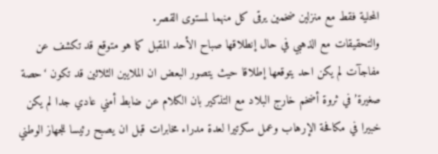المحلية فقط مع منزلين ضخمين يرقى كل منهما لمستوى القصر.
والتحقيقات مع الذهبي في حال إنطلاقها صباح الأحد المقبل كما هو متوقع قد تكشف عن مفاجآت لم يكن احد يتوقعها إطلاقا حيث يتصور البعض ان الملايين الثلاثين قد تكون ‘حصة صغيرة’ في ثروة أضخم خارج البلاد مع التذكير بان الكلام عن ضابط أمني عادي جدا لم يكن خبيرا في مكافحة الإرهاب وعمل سكرتيرا لعدة مدراء مخابرات قبل ان يصبح رئيسا للجهاز الوطني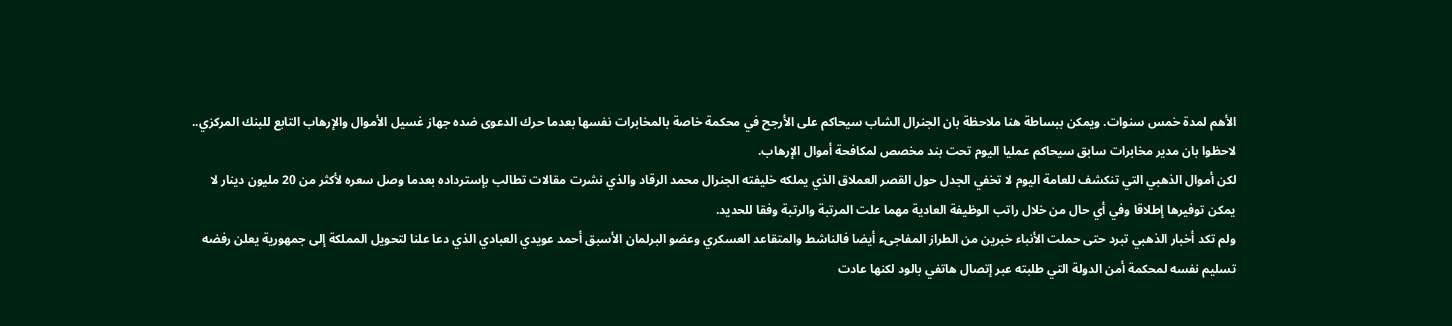الأهم لمدة خمس سنوات. ويمكن ببساطة هنا ملاحظة بان الجنرال الشاب سيحاكم على الأرجح في محكمة خاصة بالمخابرات نفسها بعدما حرك الدعوى ضده جهاز غسيل الأموال والإرهاب التابع للبنك المركزي.. لاحظوا بان مدير مخابرات سابق سيحاكم عمليا اليوم تحت بند مخصص لمكافحة أموال الإرهاب.
لكن أموال الذهبي التي تنكشف للعامة اليوم لا تخفي الجدل حول القصر العملاق الذي يملكه خليفته الجنرال محمد الرقاد والذي نشرت مقالات تطالب بإسترداده بعدما وصل سعره لأكثر من 20 مليون دينار لا يمكن توفيرها إطلاقا وفي أي حال من خلال راتب الوظيفة العادية مهما علت المرتبة والرتبة وفقا للحديد.
ولم تكد أخبار الذهبي تبرد حتى حملت الأنباء خبرين من الطراز المفاجىء أيضا فالناشط والمتقاعد العسكري وعضو البرلمان الأسبق أحمد عويدي العبادي الذي دعا علنا لتحويل المملكة إلى جمهورية يعلن رفضه تسليم نفسه لمحكمة أمن الدولة التي طلبته عبر إتصال هاتفي بالود لكنها عادت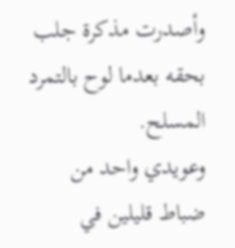وأصدرت مذكرة جلب بحقه بعدما لوح بالتمرد المسلح.
وعويدي واحد من ضباط قليلين في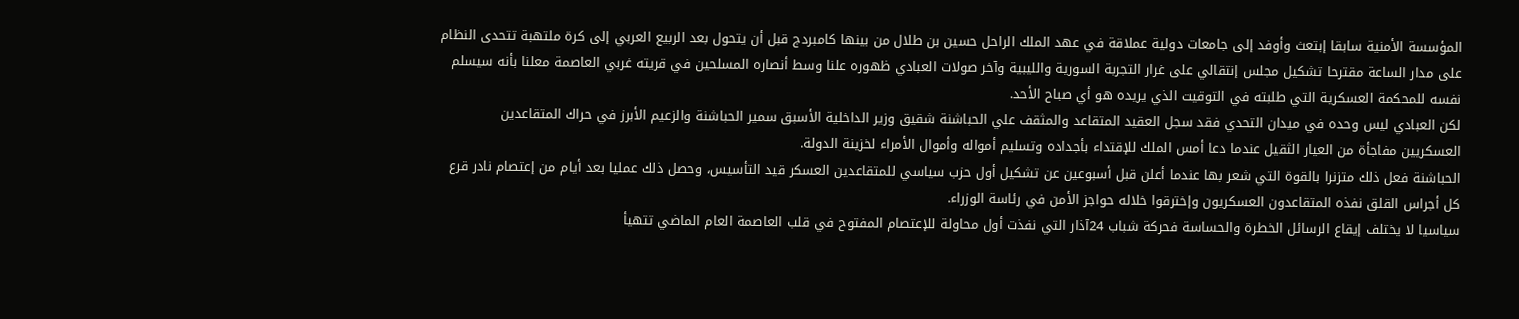المؤسسة الأمنية سابقا إبتعث وأوفد إلى جامعات دولية عملاقة في عهد الملك الراحل حسين بن طلال من بينها كامبردج قبل أن يتحول بعد الربيع العربي إلى كرة ملتهبة تتحدى النظام على مدار الساعة مقترحا تشكيل مجلس إنتقالي على غرار التجربة السورية والليبية وآخر صولات العبادي ظهوره علنا وسط أنصاره المسلحين في قريته غربي العاصمة معلنا بأنه سيسلم نفسه للمحكمة العسكرية التي طلبته في التوقيت الذي يريده هو أي صباح الأحد.
لكن العبادي ليس وحده في ميدان التحدي فقد سجل العقيد المتقاعد والمثقف علي الحباشنة شقيق وزير الداخلية الأسبق سمير الحباشنة والزعيم الأبرز في حراك المتقاعدين العسكريين مفاجأة من العيار الثقيل عندما دعا أمس الملك للإقتداء بأجداده وتسليم أمواله وأموال الأمراء لخزينة الدولة.
الحباشنة فعل ذلك متزنرا بالقوة التي شعر بها عندما أعلن قبل أسبوعين عن تشكيل أول حزب سياسي للمتقاعدين العسكر قيد التأسيس، وحصل ذلك عمليا بعد أيام من إعتصام نادر قرع كل أجراس القلق نفذه المتقاعدون العسكريون وإخترقوا خلاله حواجز الأمن في رئاسة الوزراء.
سياسيا لا يختلف إيقاع الرسائل الخطرة والحساسة فحركة شباب 24آذار التي نفذت أول محاولة للإعتصام المفتوح في قلب العاصمة العام الماضي تتهيأ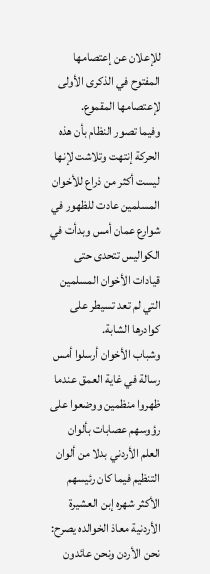للإعلان عن إعتصامها المفتوح في الذكرى الأولى لإعتصامها المقموع.
وفيما تصور النظام بأن هذه الحركة إنتهت وتلاشت لإنها ليست أكثر من ذراع للأخوان المسلمين عادت للظهور في شوارع عمان أمس وبدأت في الكواليس تتحدى حتى قيادات الأخوان المسلمين التي لم تعد تسيطر على كوادرها الشابة.
وشباب الأخوان أرسلوا أمس رسالة في غاية العمق عندما ظهروا منظمين ووضعوا على رؤوسهم عصابات بألوان العلم الأردني بدلا من ألوان التنظيم فيما كان رئيسهم الأكثر شهره إبن العشيرة الأردنية معاذ الخوالده يصرح: نحن الأردن ونحن عائدون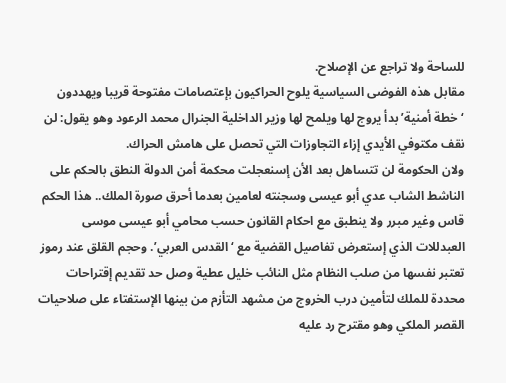للساحة ولا تراجع عن الإصلاح.
مقابل هذه الفوضى السياسية يلوح الحراكيون بإعتصامات مفتوحة قريبا ويهددون ‘خطة أمنية’ بدأ يروج لها ويلمح لها وزير الداخلية الجنرال محمد الرعود وهو يقول: لن نقف مكتوفي الأيدي إزاء التجاوزات التي تحصل على هامش الحراك.
ولان الحكومة لن تتساهل بعد الأن إسنعجلت محكمة أمن الدولة النطق بالحكم على الناشط الشاب عدي أبو عيسى وسجنته لعامين بعدما أحرق صورة الملك.. هذا الحكم قاس وغير مبرر ولا ينطبق مع احكام القانون حسب محامي أبو عيسى موسى العبدللات الذي إستعرض تفاصيل القضية مع ‘القدس العربي’. وحجم القلق عند رموز تعتبر نفسها من صلب النظام مثل النائب خليل عطية وصل حد تقديم إقتراحات محددة للملك لتأمين درب الخروج من مشهد التأزم من بينها الإستفتاء على صلاحيات القصر الملكي وهو مقترح رد عليه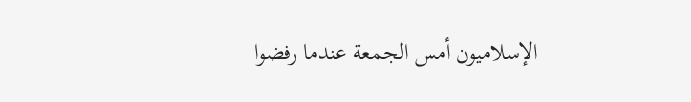الإسلاميون أمس الجمعة عندما رفضوا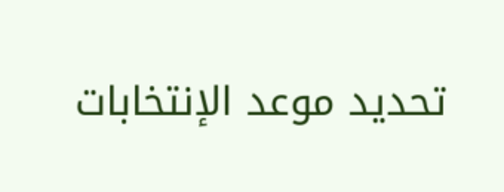تحديد موعد الإنتخابات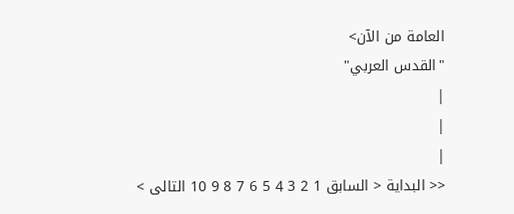العامة من الآن>
"القدس العربي"
|
|
|
<< البداية < السابق 1 2 3 4 5 6 7 8 9 10 التالى >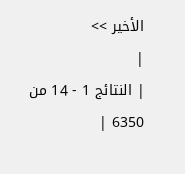الأخير >>
|
| النتائج 1 - 14 من 6350 |